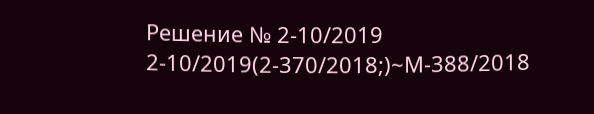Решение № 2-10/2019 2-10/2019(2-370/2018;)~М-388/2018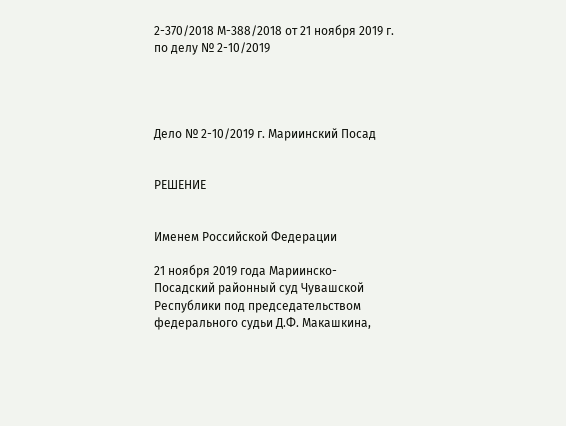2-370/2018 М-388/2018 от 21 ноября 2019 г. по делу № 2-10/2019




Дело № 2-10/2019 г. Мариинский Посад


РЕШЕНИЕ


Именем Российской Федерации

21 ноября 2019 года Мариинско-Посадский районный суд Чувашской Республики под председательством федерального судьи Д.Ф. Макашкина,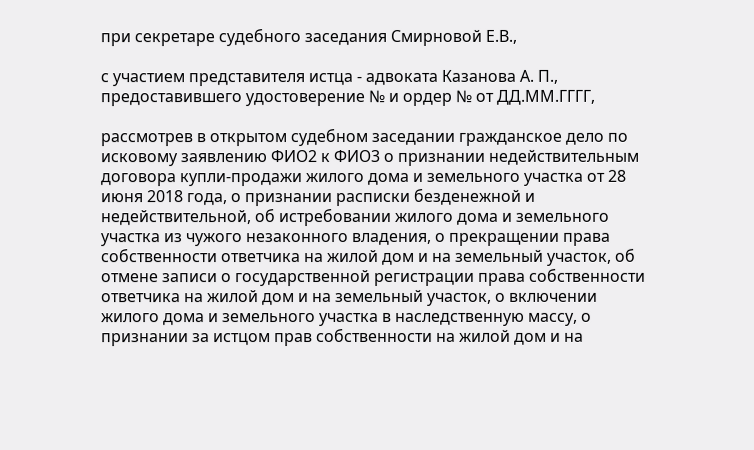при секретаре судебного заседания Смирновой Е.В.,

с участием представителя истца - адвоката Казанова А. П., предоставившего удостоверение № и ордер № от ДД.ММ.ГГГГ,

рассмотрев в открытом судебном заседании гражданское дело по исковому заявлению ФИО2 к ФИО3 о признании недействительным договора купли-продажи жилого дома и земельного участка от 28 июня 2018 года, о признании расписки безденежной и недействительной, об истребовании жилого дома и земельного участка из чужого незаконного владения, о прекращении права собственности ответчика на жилой дом и на земельный участок, об отмене записи о государственной регистрации права собственности ответчика на жилой дом и на земельный участок, о включении жилого дома и земельного участка в наследственную массу, о признании за истцом прав собственности на жилой дом и на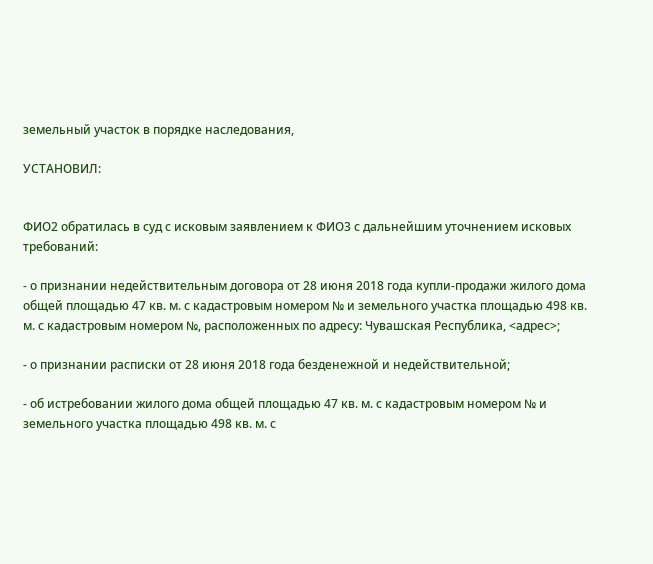земельный участок в порядке наследования,

УСТАНОВИЛ:


ФИО2 обратилась в суд с исковым заявлением к ФИО3 с дальнейшим уточнением исковых требований:

- о признании недействительным договора от 28 июня 2018 года купли-продажи жилого дома общей площадью 47 кв. м. с кадастровым номером № и земельного участка площадью 498 кв. м. с кадастровым номером №, расположенных по адресу: Чувашская Республика, <адрес>;

- о признании расписки от 28 июня 2018 года безденежной и недействительной;

- об истребовании жилого дома общей площадью 47 кв. м. с кадастровым номером № и земельного участка площадью 498 кв. м. с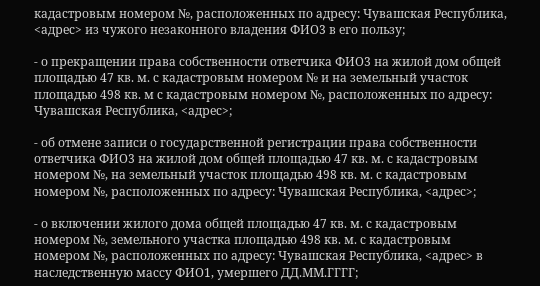кадастровым номером №, расположенных по адресу: Чувашская Республика, <адрес> из чужого незаконного владения ФИО3 в его пользу;

- о прекращении права собственности ответчика ФИО3 на жилой дом общей площадью 47 кв. м. с кадастровым номером № и на земельный участок площадью 498 кв. м с кадастровым номером №, расположенных по адресу: Чувашская Республика, <адрес>;

- об отмене записи о государственной регистрации права собственности ответчика ФИО3 на жилой дом общей площадью 47 кв. м. с кадастровым номером №, на земельный участок площадью 498 кв. м. с кадастровым номером №, расположенных по адресу: Чувашская Республика, <адрес>;

- о включении жилого дома общей площадью 47 кв. м. с кадастровым номером №, земельного участка площадью 498 кв. м. с кадастровым номером №, расположенных по адресу: Чувашская Республика, <адрес> в наследственную массу ФИО1, умершего ДД.ММ.ГГГГ;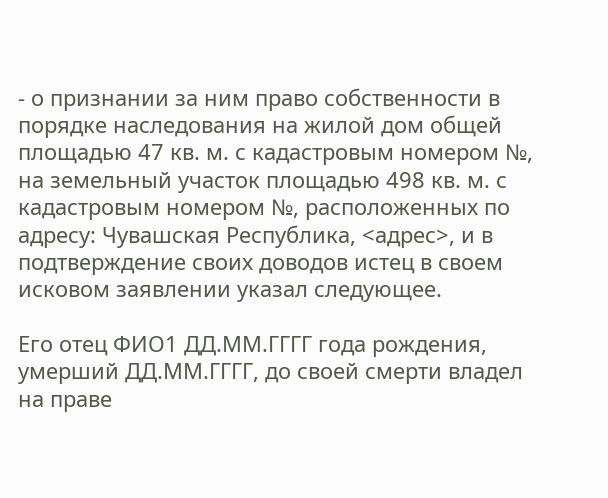- о признании за ним право собственности в порядке наследования на жилой дом общей площадью 47 кв. м. с кадастровым номером №, на земельный участок площадью 498 кв. м. с кадастровым номером №, расположенных по адресу: Чувашская Республика, <адрес>, и в подтверждение своих доводов истец в своем исковом заявлении указал следующее.

Его отец ФИО1 ДД.ММ.ГГГГ года рождения, умерший ДД.ММ.ГГГГ, до своей смерти владел на праве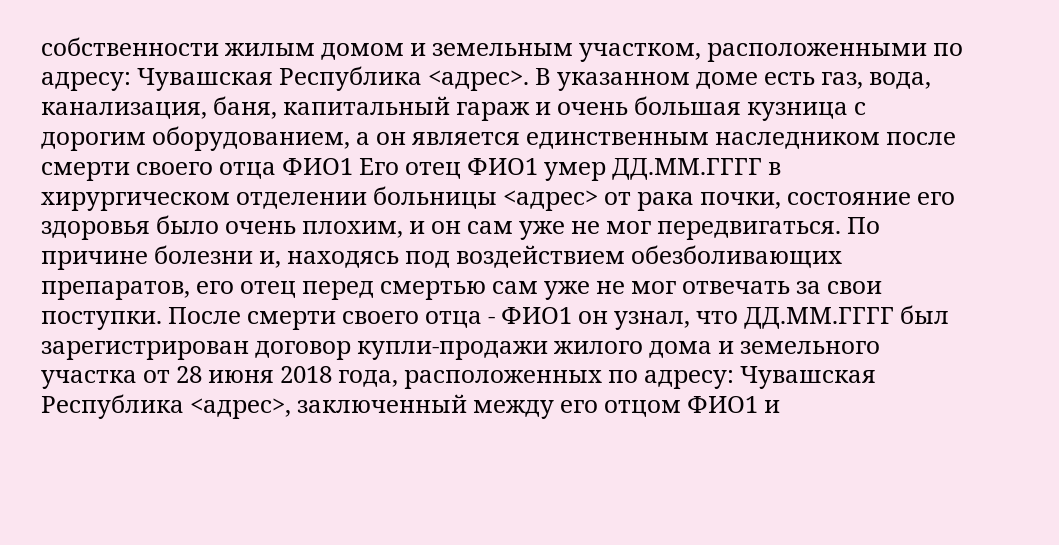собственности жилым домом и земельным участком, расположенными по адресу: Чувашская Республика <адрес>. В указанном доме есть газ, вода, канализация, баня, капитальный гараж и очень большая кузница с дорогим оборудованием, а он является единственным наследником после смерти своего отца ФИО1 Его отец ФИО1 умер ДД.ММ.ГГГГ в хирургическом отделении больницы <адрес> от рака почки, состояние его здоровья было очень плохим, и он сам уже не мог передвигаться. По причине болезни и, находясь под воздействием обезболивающих препаратов, его отец перед смертью сам уже не мог отвечать за свои поступки. После смерти своего отца - ФИО1 он узнал, что ДД.ММ.ГГГГ был зарегистрирован договор купли-продажи жилого дома и земельного участка от 28 июня 2018 года, расположенных по адресу: Чувашская Республика <адрес>, заключенный между его отцом ФИО1 и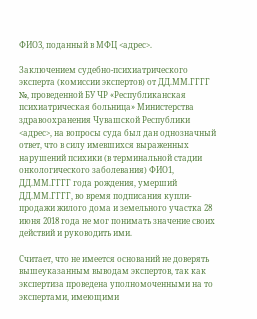ФИО3, поданный в МФЦ <адрес>.

Заключением судебно-психиатрического эксперта (комиссии экспертов) от ДД.ММ.ГГГГ №, проведенной БУ ЧР «Республиканская психиатрическая больница» Министерства здравоохранения Чувашской Республики <адрес>, на вопросы суда был дан однозначный ответ, что в силу имевшихся выраженных нарушений психики (в терминальной стадии онкологического заболевания) ФИО1, ДД.ММ.ГГГГ года рождения, умерший ДД.ММ.ГГГГ, во время подписания купли-продажи жилого дома и земельного участка 28 июня 2018 года не мог понимать значение своих действий и руководить ими.

Считает, что не имеется оснований не доверять вышеуказанным выводам экспертов, так как экспертиза проведена уполномоченными на то экспертами, имеющими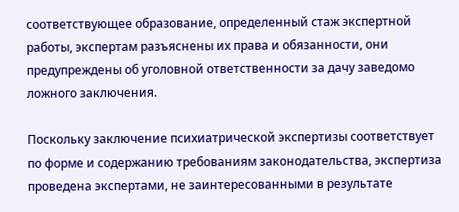соответствующее образование, определенный стаж экспертной работы, экспертам разъяснены их права и обязанности, они предупреждены об уголовной ответственности за дачу заведомо ложного заключения.

Поскольку заключение психиатрической экспертизы соответствует по форме и содержанию требованиям законодательства, экспертиза проведена экспертами, не заинтересованными в результате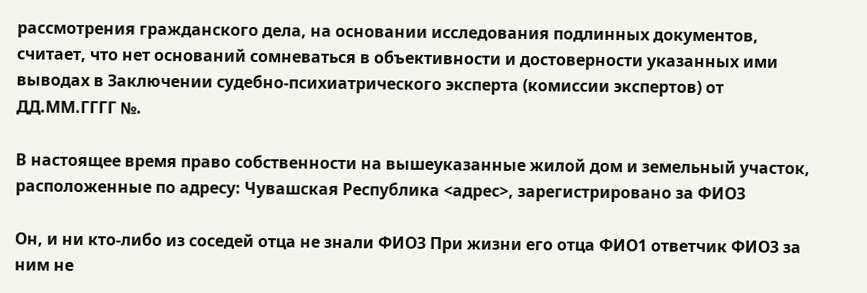рассмотрения гражданского дела, на основании исследования подлинных документов, считает, что нет оснований сомневаться в объективности и достоверности указанных ими выводах в Заключении судебно-психиатрического эксперта (комиссии экспертов) от ДД.ММ.ГГГГ №.

В настоящее время право собственности на вышеуказанные жилой дом и земельный участок, расположенные по адресу: Чувашская Республика <адрес>, зарегистрировано за ФИО3

Он, и ни кто-либо из соседей отца не знали ФИО3 При жизни его отца ФИО1 ответчик ФИО3 за ним не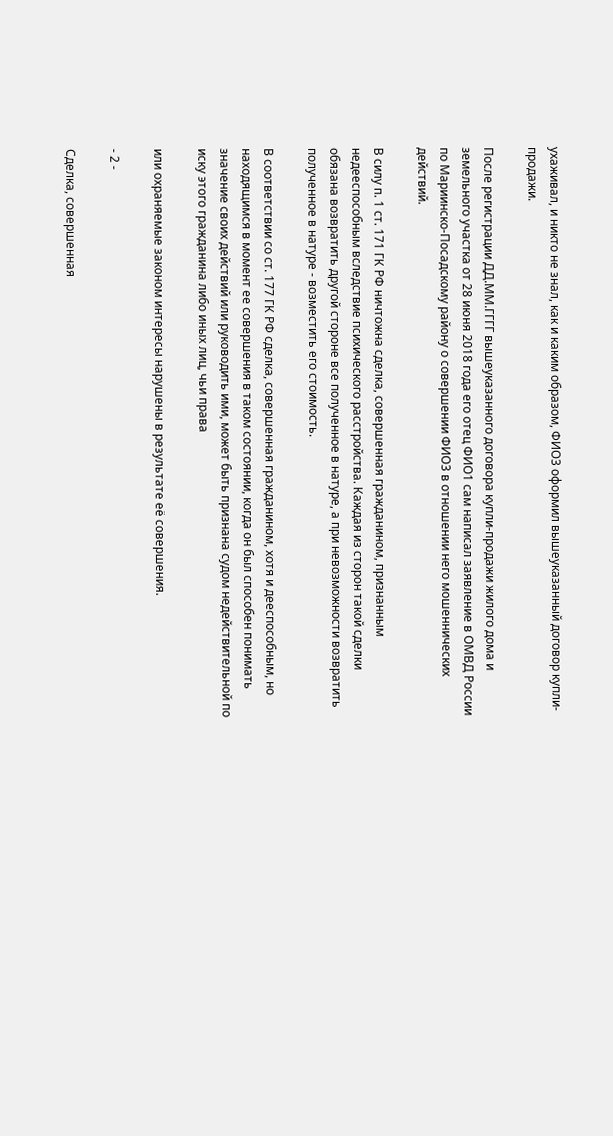ухаживал, и никто не знал, как и каким образом, ФИО3 оформил вышеуказанный договор купли-продажи.

После регистрации ДД.ММ.ГГГГ вышеуказанного договора купли-продажи жилого дома и земельного участка от 28 июня 2018 года его отец ФИО1 сам написал заявление в ОМВД России по Мариинско-Посадскому району о совершении ФИО3 в отношении него мошеннических действий.

В силу п. 1 ст. 171 ГК РФ ничтожна сделка, совершенная гражданином, признанным недееспособным вследствие психического расстройства. Каждая из сторон такой сделки обязана возвратить другой стороне все полученное в натуре, а при невозможности возвратить полученное в натуре - возместить его стоимость.

В соответствии со ст. 177 ГК РФ сделка, совершенная гражданином, хотя и дееспособным, но находящимся в момент ее совершения в таком состоянии, когда он был способен понимать значение своих действий или руководить ими, может быть признана судом недействительной по иску этого гражданина либо иных лиц, чьи права

или охраняемые законом интересы нарушены в результате её совершения.

- 2 -

Сделка, совершенная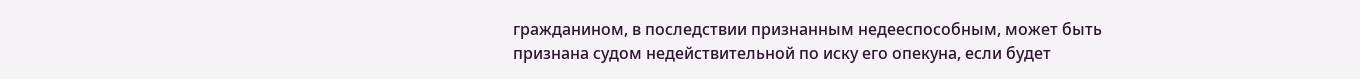гражданином, в последствии признанным недееспособным, может быть признана судом недействительной по иску его опекуна, если будет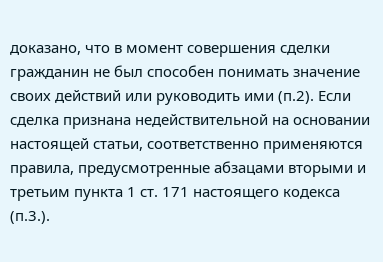доказано, что в момент совершения сделки гражданин не был способен понимать значение своих действий или руководить ими (п.2). Если сделка признана недействительной на основании настоящей статьи, соответственно применяются правила, предусмотренные абзацами вторыми и третьим пункта 1 ст. 171 настоящего кодекса (п.3.).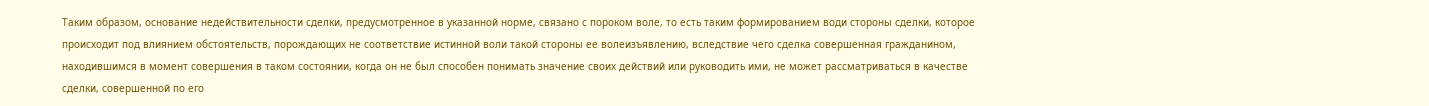Таким образом, основание недействительности сделки, предусмотренное в указанной норме, связано с пороком воле, то есть таким формированием води стороны сделки, которое происходит под влиянием обстоятельств, порождающих не соответствие истинной воли такой стороны ее волеизъявлению, вследствие чего сделка совершенная гражданином, находившимся в момент совершения в таком состоянии, когда он не был способен понимать значение своих действий или руководить ими, не может рассматриваться в качестве сделки, совершенной по его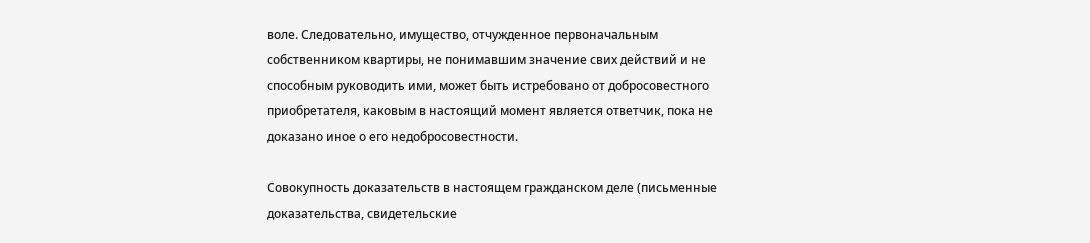воле. Следовательно, имущество, отчужденное первоначальным собственником квартиры, не понимавшим значение свих действий и не способным руководить ими, может быть истребовано от добросовестного приобретателя, каковым в настоящий момент является ответчик, пока не доказано иное о его недобросовестности.

Совокупность доказательств в настоящем гражданском деле (письменные доказательства, свидетельские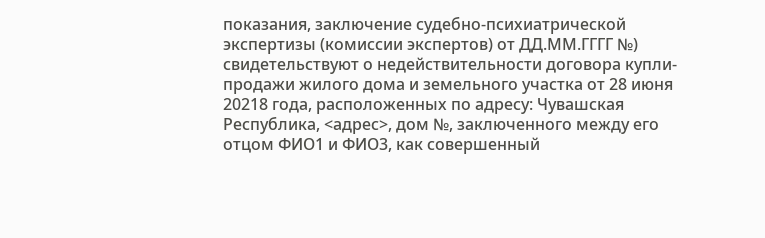показания, заключение судебно-психиатрической экспертизы (комиссии экспертов) от ДД.ММ.ГГГГ №) свидетельствуют о недействительности договора купли-продажи жилого дома и земельного участка от 28 июня 20218 года, расположенных по адресу: Чувашская Республика, <адрес>, дом №, заключенного между его отцом ФИО1 и ФИО3, как совершенный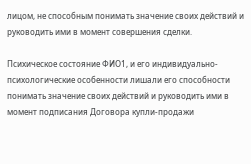лицом, не способным понимать значение своих действий и руководить ими в момент совершения сделки.

Психическое состояние ФИО1, и его индивидуально- психологические особенности лишали его способности понимать значение своих действий и руководить ими в момент подписания Договора купли-продажи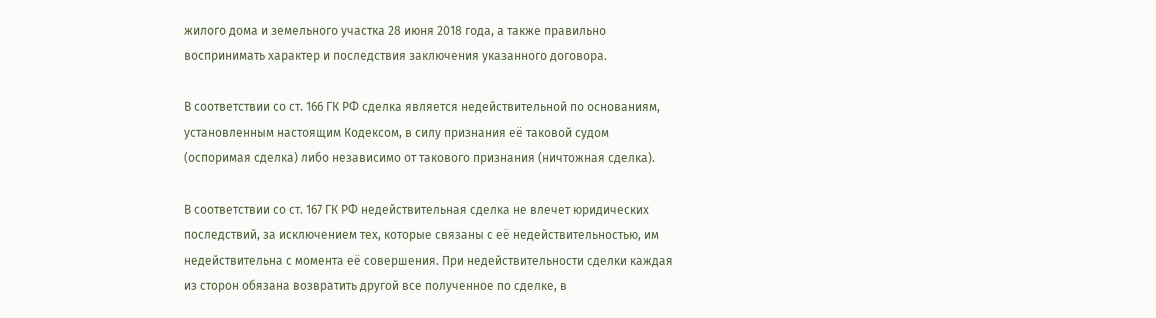жилого дома и земельного участка 28 июня 2018 года, а также правильно воспринимать характер и последствия заключения указанного договора.

В соответствии со ст. 166 ГК РФ сделка является недействительной по основаниям, установленным настоящим Кодексом, в силу признания её таковой судом (оспоримая сделка) либо независимо от такового признания (ничтожная сделка).

В соответствии со ст. 167 ГК РФ недействительная сделка не влечет юридических последствий, за исключением тех, которые связаны с её недействительностью, им недействительна с момента её совершения. При недействительности сделки каждая из сторон обязана возвратить другой все полученное по сделке, в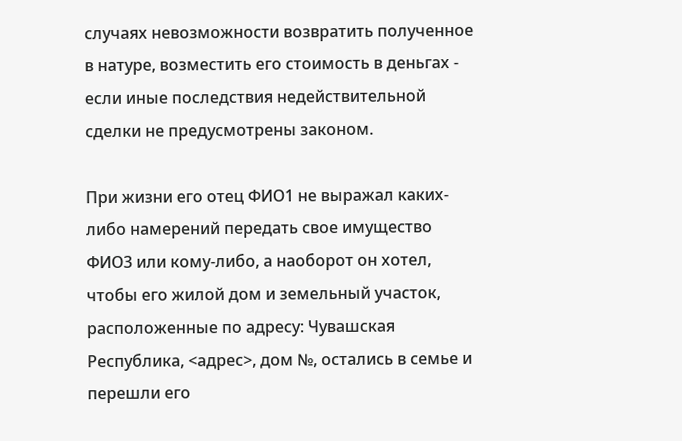случаях невозможности возвратить полученное в натуре, возместить его стоимость в деньгах - если иные последствия недействительной сделки не предусмотрены законом.

При жизни его отец ФИО1 не выражал каких-либо намерений передать свое имущество ФИО3 или кому-либо, а наоборот он хотел, чтобы его жилой дом и земельный участок, расположенные по адресу: Чувашская Республика, <адрес>, дом №, остались в семье и перешли его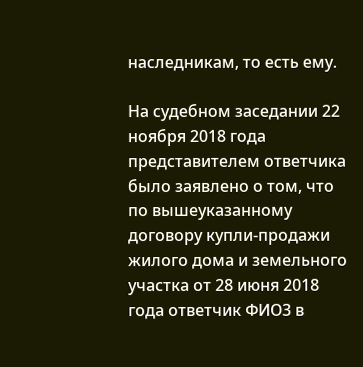наследникам, то есть ему.

На судебном заседании 22 ноября 2018 года представителем ответчика было заявлено о том, что по вышеуказанному договору купли-продажи жилого дома и земельного участка от 28 июня 2018 года ответчик ФИО3 в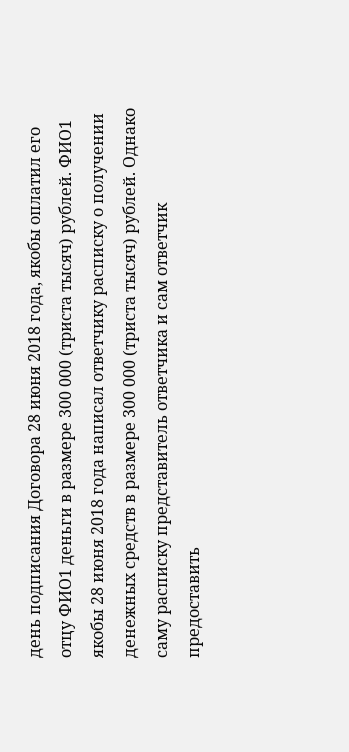день подписания Договора 28 июня 2018 года, якобы оплатил его отцу ФИО1 деньги в размере 300 000 (триста тысяч) рублей. ФИО1 якобы 28 июня 2018 года написал ответчику расписку о получении денежных средств в размере 300 000 (триста тысяч) рублей. Однако саму расписку представитель ответчика и сам ответчик предоставить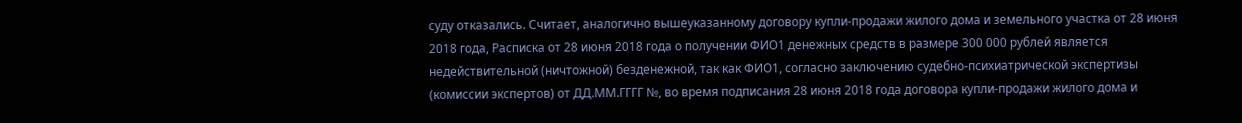суду отказались. Считает, аналогично вышеуказанному договору купли-продажи жилого дома и земельного участка от 28 июня 2018 года, Расписка от 28 июня 2018 года о получении ФИО1 денежных средств в размере 300 000 рублей является недействительной (ничтожной) безденежной, так как ФИО1, согласно заключению судебно-психиатрической экспертизы (комиссии экспертов) от ДД.ММ.ГГГГ №, во время подписания 28 июня 2018 года договора купли-продажи жилого дома и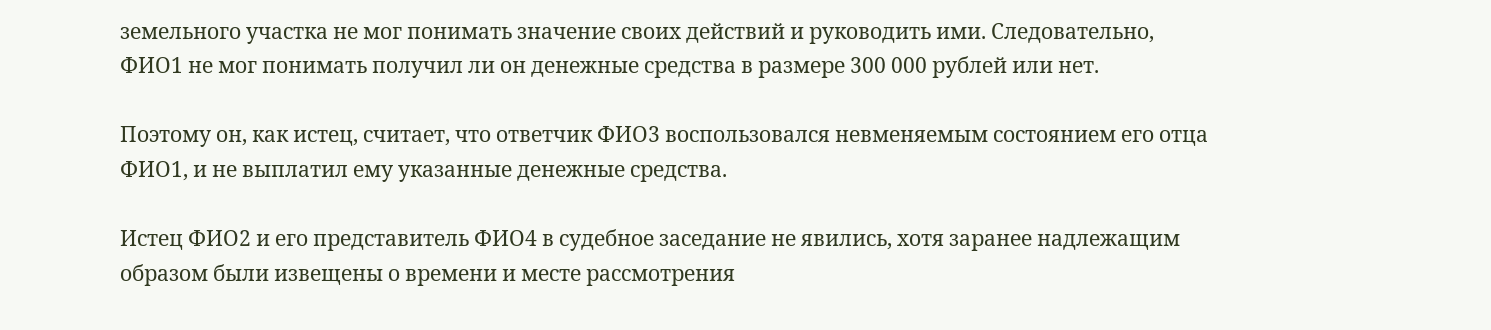земельного участка не мог понимать значение своих действий и руководить ими. Следовательно, ФИО1 не мог понимать получил ли он денежные средства в размере 300 000 рублей или нет.

Поэтому он, как истец, считает, что ответчик ФИО3 воспользовался невменяемым состоянием его отца ФИО1, и не выплатил ему указанные денежные средства.

Истец ФИО2 и его представитель ФИО4 в судебное заседание не явились, хотя заранее надлежащим образом были извещены о времени и месте рассмотрения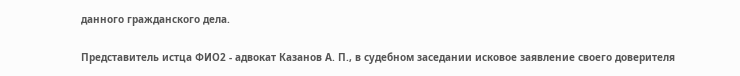данного гражданского дела.

Представитель истца ФИО2 - адвокат Казанов А. П., в судебном заседании исковое заявление своего доверителя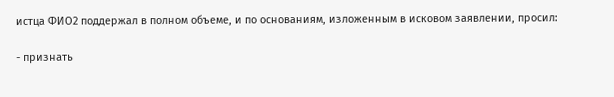истца ФИО2 поддержал в полном объеме, и по основаниям, изложенным в исковом заявлении, просил:

- признать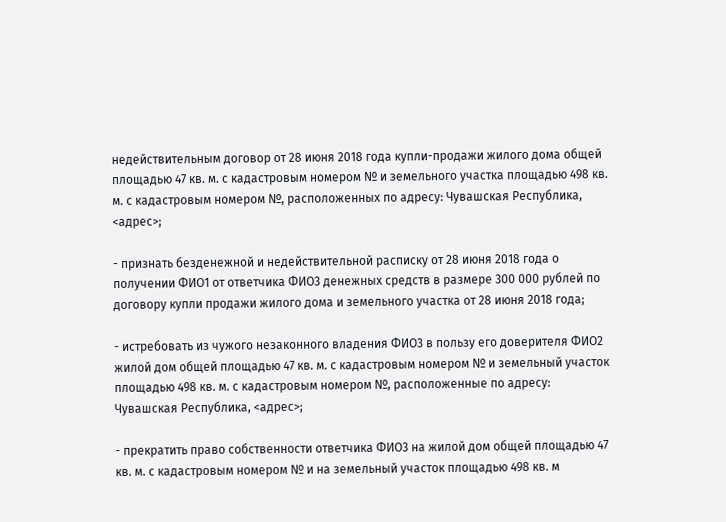недействительным договор от 28 июня 2018 года купли-продажи жилого дома общей площадью 47 кв. м. с кадастровым номером № и земельного участка площадью 498 кв. м. с кадастровым номером №, расположенных по адресу: Чувашская Республика, <адрес>;

- признать безденежной и недействительной расписку от 28 июня 2018 года о получении ФИО1 от ответчика ФИО3 денежных средств в размере 300 000 рублей по договору купли продажи жилого дома и земельного участка от 28 июня 2018 года;

- истребовать из чужого незаконного владения ФИО3 в пользу его доверителя ФИО2 жилой дом общей площадью 47 кв. м. с кадастровым номером № и земельный участок площадью 498 кв. м. с кадастровым номером №, расположенные по адресу: Чувашская Республика, <адрес>;

- прекратить право собственности ответчика ФИО3 на жилой дом общей площадью 47 кв. м. с кадастровым номером № и на земельный участок площадью 498 кв. м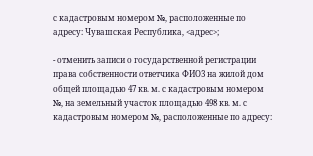с кадастровым номером №, расположенные по адресу: Чувашская Республика, <адрес>;

- отменить записи о государственной регистрации права собственности ответчика ФИО3 на жилой дом общей площадью 47 кв. м. с кадастровым номером №, на земельный участок площадью 498 кв. м. с кадастровым номером №, расположенные по адресу: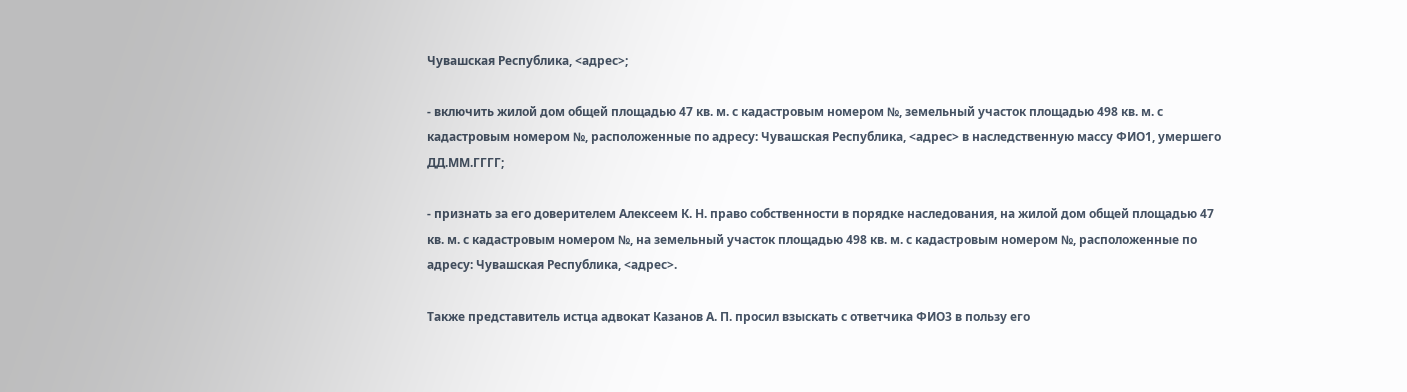Чувашская Республика, <адрес>;

- включить жилой дом общей площадью 47 кв. м. с кадастровым номером №, земельный участок площадью 498 кв. м. с кадастровым номером №, расположенные по адресу: Чувашская Республика, <адрес> в наследственную массу ФИО1, умершего ДД.ММ.ГГГГ;

- признать за его доверителем Алексеем К. Н. право собственности в порядке наследования, на жилой дом общей площадью 47 кв. м. с кадастровым номером №, на земельный участок площадью 498 кв. м. с кадастровым номером №, расположенные по адресу: Чувашская Республика, <адрес>.

Также представитель истца адвокат Казанов А. П. просил взыскать с ответчика ФИО3 в пользу его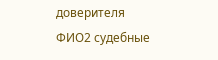доверителя ФИО2 судебные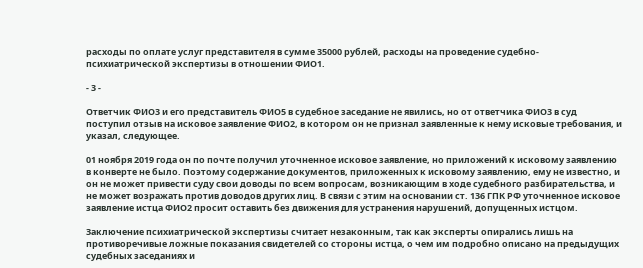расходы по оплате услуг представителя в сумме 35000 рублей, расходы на проведение судебно-психиатрической экспертизы в отношении ФИО1.

- 3 -

Ответчик ФИО3 и его представитель ФИО5 в судебное заседание не явились, но от ответчика ФИО3 в суд поступил отзыв на исковое заявление ФИО2, в котором он не признал заявленные к нему исковые требования, и указал, следующее.

01 ноября 2019 года он по почте получил уточненное исковое заявление, но приложений к исковому заявлению в конверте не было. Поэтому содержание документов, приложенных к исковому заявлению, ему не известно, и он не может привести суду свои доводы по всем вопросам, возникающим в ходе судебного разбирательства, и не может возражать против доводов других лиц. В связи с этим на основании ст. 136 ГПК РФ уточненное исковое заявление истца ФИО2 просит оставить без движения для устранения нарушений, допущенных истцом.

Заключение психиатрической экспертизы считает незаконным, так как эксперты опирались лишь на противоречивые ложные показания свидетелей со стороны истца, о чем им подробно описано на предыдущих судебных заседаниях и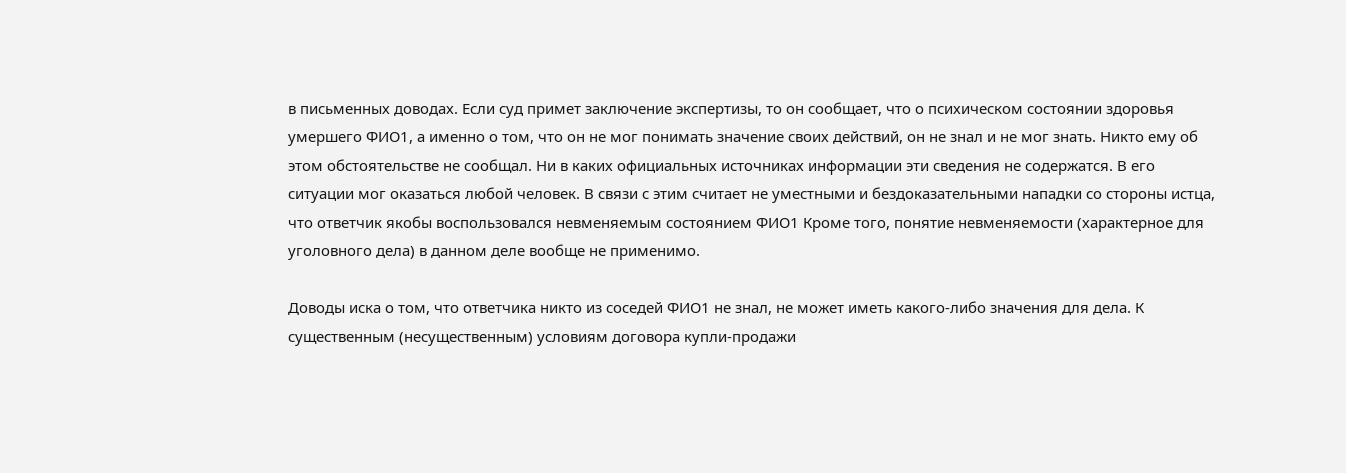в письменных доводах. Если суд примет заключение экспертизы, то он сообщает, что о психическом состоянии здоровья умершего ФИО1, а именно о том, что он не мог понимать значение своих действий, он не знал и не мог знать. Никто ему об этом обстоятельстве не сообщал. Ни в каких официальных источниках информации эти сведения не содержатся. В его ситуации мог оказаться любой человек. В связи с этим считает не уместными и бездоказательными нападки со стороны истца, что ответчик якобы воспользовался невменяемым состоянием ФИО1 Кроме того, понятие невменяемости (характерное для уголовного дела) в данном деле вообще не применимо.

Доводы иска о том, что ответчика никто из соседей ФИО1 не знал, не может иметь какого-либо значения для дела. К существенным (несущественным) условиям договора купли-продажи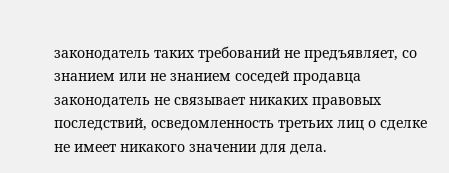законодатель таких требований не предъявляет, со знанием или не знанием соседей продавца законодатель не связывает никаких правовых последствий, осведомленность третьих лиц о сделке не имеет никакого значении для дела.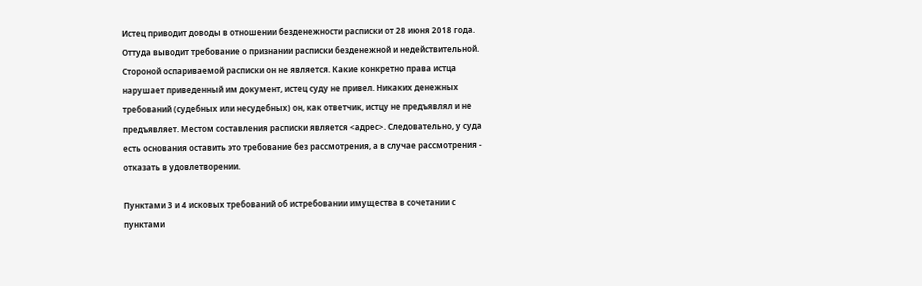Истец приводит доводы в отношении безденежности расписки от 28 июня 2018 года. Оттуда выводит требование о признании расписки безденежной и недействительной. Стороной оспариваемой расписки он не является. Какие конкретно права истца нарушает приведенный им документ, истец суду не привел. Никаких денежных требований (судебных или несудебных) он, как ответчик, истцу не предъявлял и не предъявляет. Местом составления расписки является <адрес>. Следовательно, у суда есть основания оставить это требование без рассмотрения, а в случае рассмотрения - отказать в удовлетворении.

Пунктами 3 и 4 исковых требований об истребовании имущества в сочетании с пунктами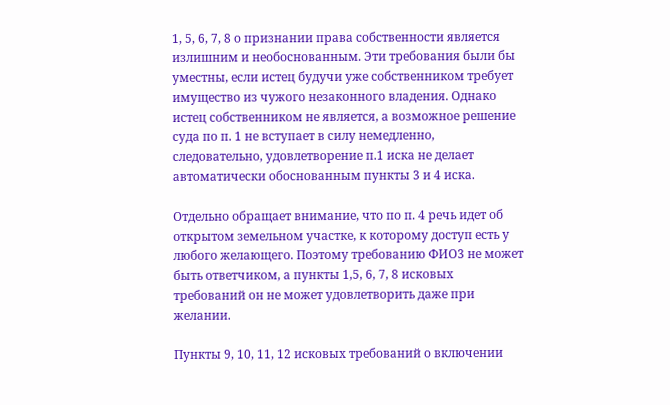1, 5, 6, 7, 8 о признании права собственности является излишним и необоснованным. Эти требования были бы уместны, если истец будучи уже собственником требует имущество из чужого незаконного владения. Однако истец собственником не является, а возможное решение суда по п. 1 не вступает в силу немедленно, следовательно, удовлетворение п.1 иска не делает автоматически обоснованным пункты 3 и 4 иска.

Отдельно обращает внимание, что по п. 4 речь идет об открытом земельном участке, к которому доступ есть у любого желающего. Поэтому требованию ФИО3 не может быть ответчиком, а пункты 1,5, 6, 7, 8 исковых требований он не может удовлетворить даже при желании.

Пункты 9, 10, 11, 12 исковых требований о включении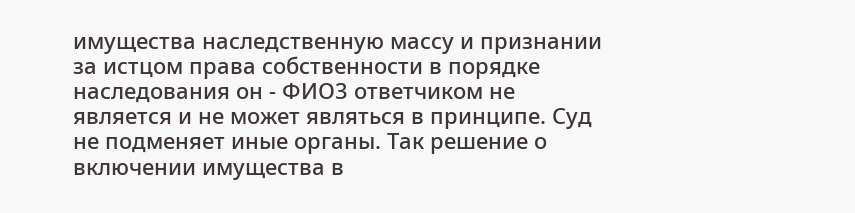имущества наследственную массу и признании за истцом права собственности в порядке наследования он - ФИО3 ответчиком не является и не может являться в принципе. Суд не подменяет иные органы. Так решение о включении имущества в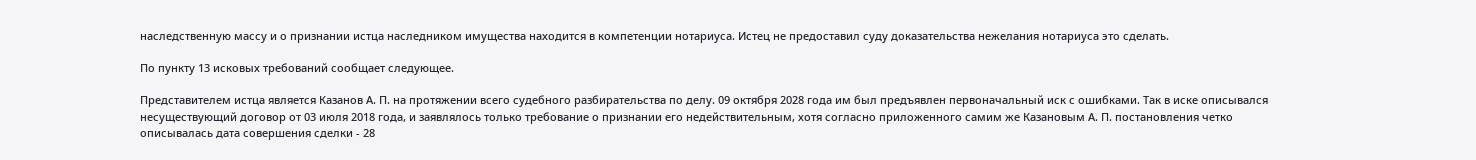наследственную массу и о признании истца наследником имущества находится в компетенции нотариуса. Истец не предоставил суду доказательства нежелания нотариуса это сделать.

По пункту 13 исковых требований сообщает следующее.

Представителем истца является Казанов А. П. на протяжении всего судебного разбирательства по делу. 09 октября 2028 года им был предъявлен первоначальный иск с ошибками. Так в иске описывался несуществующий договор от 03 июля 2018 года, и заявлялось только требование о признании его недействительным, хотя согласно приложенного самим же Казановым А. П. постановления четко описывалась дата совершения сделки - 28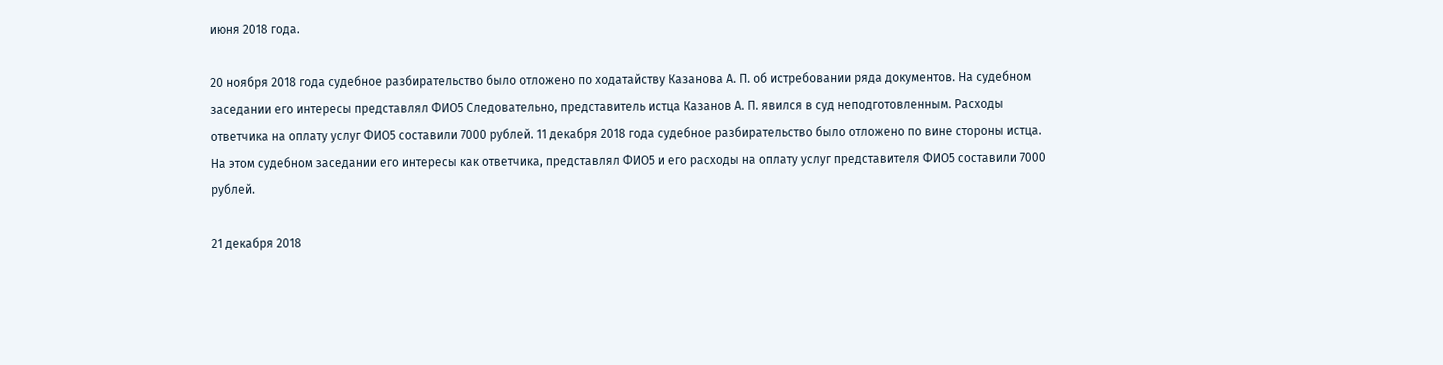июня 2018 года.

20 ноября 2018 года судебное разбирательство было отложено по ходатайству Казанова А. П. об истребовании ряда документов. На судебном заседании его интересы представлял ФИО5 Следовательно, представитель истца Казанов А. П. явился в суд неподготовленным. Расходы ответчика на оплату услуг ФИО5 составили 7000 рублей. 11 декабря 2018 года судебное разбирательство было отложено по вине стороны истца. На этом судебном заседании его интересы как ответчика, представлял ФИО5 и его расходы на оплату услуг представителя ФИО5 составили 7000 рублей.

21 декабря 2018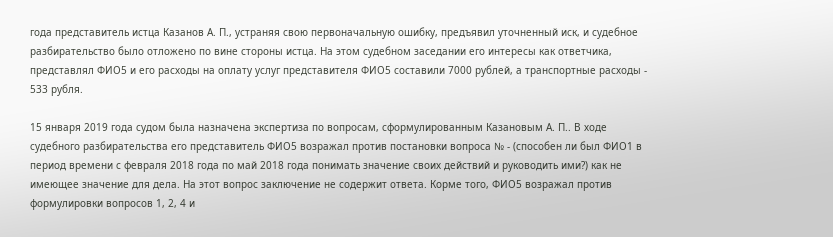года представитель истца Казанов А. П., устраняя свою первоначальную ошибку, предъявил уточненный иск, и судебное разбирательство было отложено по вине стороны истца. На этом судебном заседании его интересы как ответчика, представлял ФИО5 и его расходы на оплату услуг представителя ФИО5 составили 7000 рублей, а транспортные расходы - 533 рубля.

15 января 2019 года судом была назначена экспертиза по вопросам, сформулированным Казановым А. П.. В ходе судебного разбирательства его представитель ФИО5 возражал против постановки вопроса № - (способен ли был ФИО1 в период времени с февраля 2018 года по май 2018 года понимать значение своих действий и руководить ими?) как не имеющее значение для дела. На этот вопрос заключение не содержит ответа. Корме того, ФИО5 возражал против формулировки вопросов 1, 2, 4 и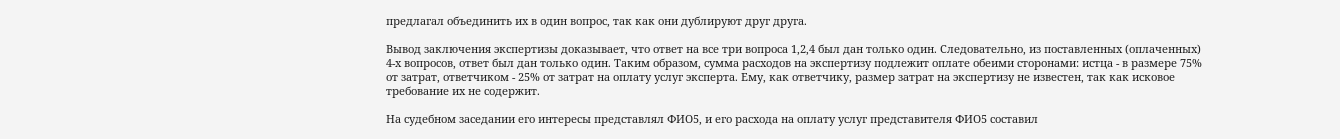предлагал объединить их в один вопрос, так как они дублируют друг друга.

Вывод заключения экспертизы доказывает, что ответ на все три вопроса 1,2,4 был дан только один. Следовательно, из поставленных (оплаченных) 4-х вопросов, ответ был дан только один. Таким образом, сумма расходов на экспертизу подлежит оплате обеими сторонами: истца - в размере 75% от затрат, ответчиком - 25% от затрат на оплату услуг эксперта. Ему, как ответчику, размер затрат на экспертизу не известен, так как исковое требование их не содержит.

На судебном заседании его интересы представлял ФИО5, и его расхода на оплату услуг представителя ФИО5 составил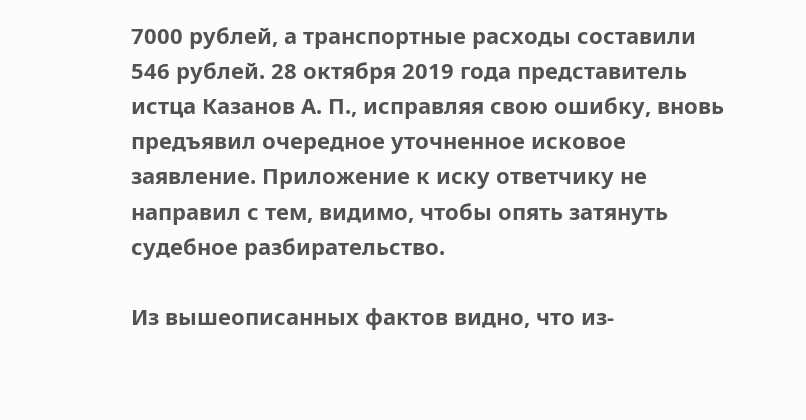7000 рублей, а транспортные расходы составили 546 рублей. 28 октября 2019 года представитель истца Казанов А. П., исправляя свою ошибку, вновь предъявил очередное уточненное исковое заявление. Приложение к иску ответчику не направил с тем, видимо, чтобы опять затянуть судебное разбирательство.

Из вышеописанных фактов видно, что из-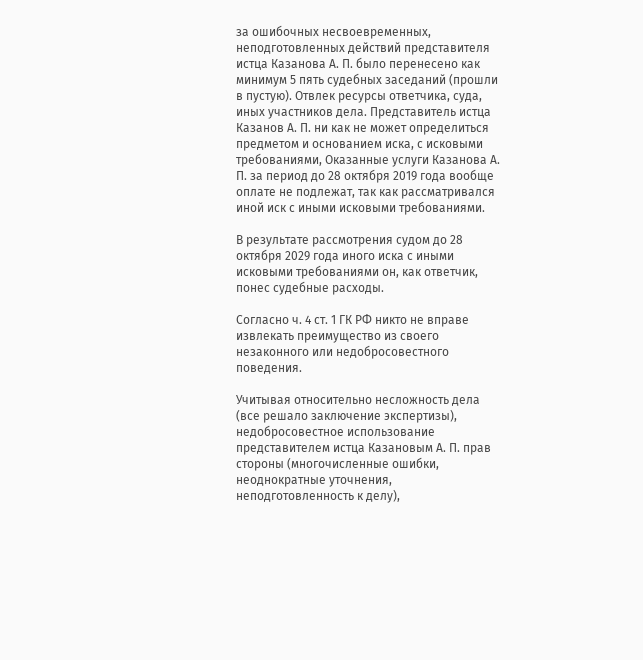за ошибочных несвоевременных, неподготовленных действий представителя истца Казанова А. П. было перенесено как минимум 5 пять судебных заседаний (прошли в пустую). Отвлек ресурсы ответчика, суда, иных участников дела. Представитель истца Казанов А. П. ни как не может определиться предметом и основанием иска, с исковыми требованиями, Оказанные услуги Казанова А. П. за период до 28 октября 2019 года вообще оплате не подлежат, так как рассматривался иной иск с иными исковыми требованиями.

В результате рассмотрения судом до 28 октября 2029 года иного иска с иными исковыми требованиями он, как ответчик, понес судебные расходы.

Согласно ч. 4 ст. 1 ГК РФ никто не вправе извлекать преимущество из своего незаконного или недобросовестного поведения.

Учитывая относительно несложность дела (все решало заключение экспертизы), недобросовестное использование представителем истца Казановым А. П. прав стороны (многочисленные ошибки, неоднократные уточнения, неподготовленность к делу),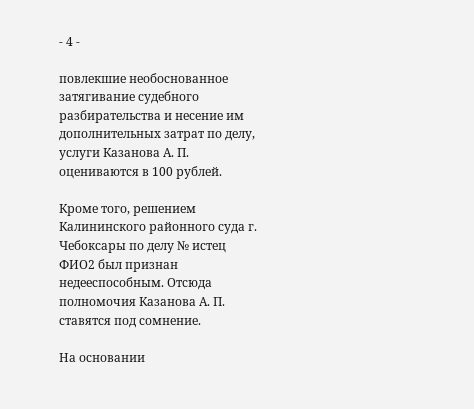- 4 -

повлекшие необоснованное затягивание судебного разбирательства и несение им дополнительных затрат по делу, услуги Казанова А. П. оцениваются в 100 рублей.

Кроме того, решением Калининского районного суда г. Чебоксары по делу № истец ФИО2 был признан недееспособным. Отсюда полномочия Казанова А. П. ставятся под сомнение.

На основании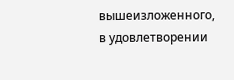вышеизложенного, в удовлетворении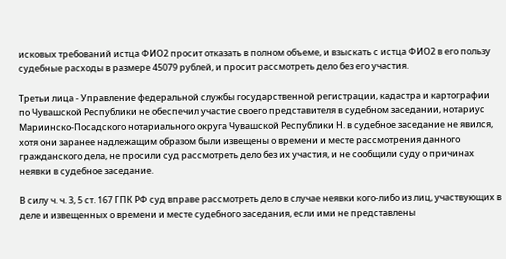исковых требований истца ФИО2 просит отказать в полном объеме, и взыскать с истца ФИО2 в его пользу судебные расходы в размере 45079 рублей, и просит рассмотреть дело без его участия.

Третьи лица - Управление федеральной службы государственной регистрации, кадастра и картографии по Чувашской Республики не обеспечил участие своего представителя в судебном заседании, нотариус Мариинско-Посадского нотариального округа Чувашской Республики Н. в судебное заседание не явился, хотя они заранее надлежащим образом были извещены о времени и месте рассмотрения данного гражданского дела, не просили суд рассмотреть дело без их участия, и не сообщили суду о причинах неявки в судебное заседание.

В силу ч. ч. 3, 5 ст. 167 ГПК РФ суд вправе рассмотреть дело в случае неявки кого-либо из лиц, участвующих в деле и извещенных о времени и месте судебного заседания, если ими не представлены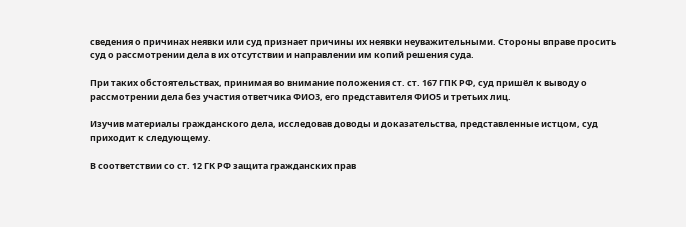сведения о причинах неявки или суд признает причины их неявки неуважительными. Стороны вправе просить суд о рассмотрении дела в их отсутствии и направлении им копий решения суда.

При таких обстоятельствах, принимая во внимание положения ст. ст. 167 ГПК РФ, суд пришёл к выводу о рассмотрении дела без участия ответчика ФИО3, его представителя ФИО5 и третьих лиц.

Изучив материалы гражданского дела, исследовав доводы и доказательства, представленные истцом, суд приходит к следующему.

В соответствии со ст. 12 ГК РФ защита гражданских прав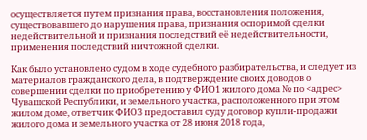осуществляется путем признания права, восстановления положения, существовавшего до нарушения права, признания оспоримой сделки недействительной и признания последствий её недействительности, применения последствий ничтожной сделки.

Как было установлено судом в ходе судебного разбирательства, и следует из материалов гражданского дела, в подтверждение своих доводов о совершении сделки по приобретению у ФИО1 жилого дома № по <адрес> Чувашской Республики, и земельного участка, расположенного при этом жилом доме, ответчик ФИО3 предоставил суду договор купли-продажи жилого дома и земельного участка от 28 июня 2018 года,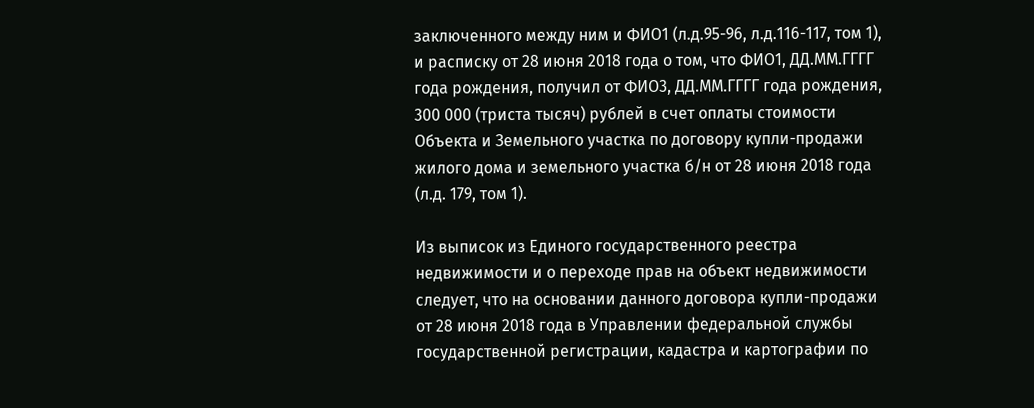заключенного между ним и ФИО1 (л.д.95-96, л.д.116-117, том 1), и расписку от 28 июня 2018 года о том, что ФИО1, ДД.ММ.ГГГГ года рождения, получил от ФИО3, ДД.ММ.ГГГГ года рождения, 300 000 (триста тысяч) рублей в счет оплаты стоимости Объекта и Земельного участка по договору купли-продажи жилого дома и земельного участка б/н от 28 июня 2018 года (л.д. 179, том 1).

Из выписок из Единого государственного реестра недвижимости и о переходе прав на объект недвижимости следует, что на основании данного договора купли-продажи от 28 июня 2018 года в Управлении федеральной службы государственной регистрации, кадастра и картографии по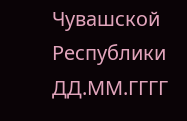Чувашской Республики ДД.ММ.ГГГГ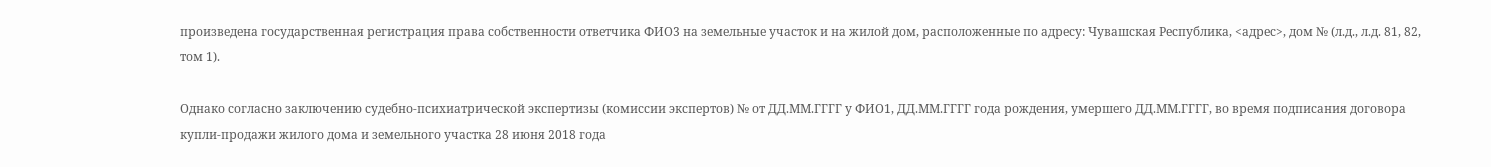произведена государственная регистрация права собственности ответчика ФИО3 на земельные участок и на жилой дом, расположенные по адресу: Чувашская Республика, <адрес>, дом № (л.д., л.д. 81, 82, том 1).

Однако согласно заключению судебно-психиатрической экспертизы (комиссии экспертов) № от ДД.ММ.ГГГГ у ФИО1, ДД.ММ.ГГГГ года рождения, умершего ДД.ММ.ГГГГ, во время подписания договора купли-продажи жилого дома и земельного участка 28 июня 2018 года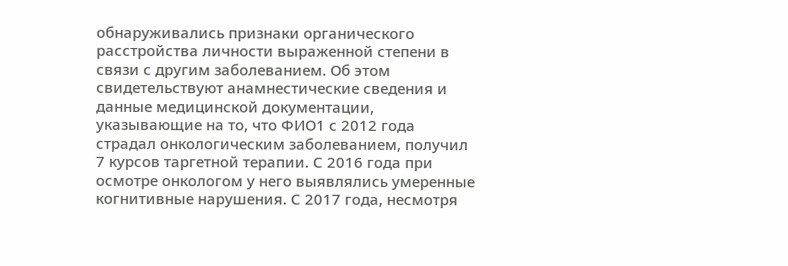обнаруживались признаки органического расстройства личности выраженной степени в связи с другим заболеванием. Об этом свидетельствуют анамнестические сведения и данные медицинской документации, указывающие на то, что ФИО1 с 2012 года страдал онкологическим заболеванием, получил 7 курсов таргетной терапии. С 2016 года при осмотре онкологом у него выявлялись умеренные когнитивные нарушения. С 2017 года, несмотря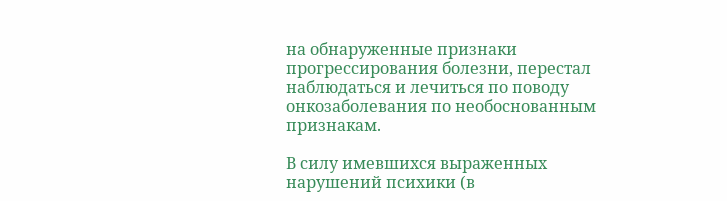на обнаруженные признаки прогрессирования болезни, перестал наблюдаться и лечиться по поводу онкозаболевания по необоснованным признакам.

В силу имевшихся выраженных нарушений психики (в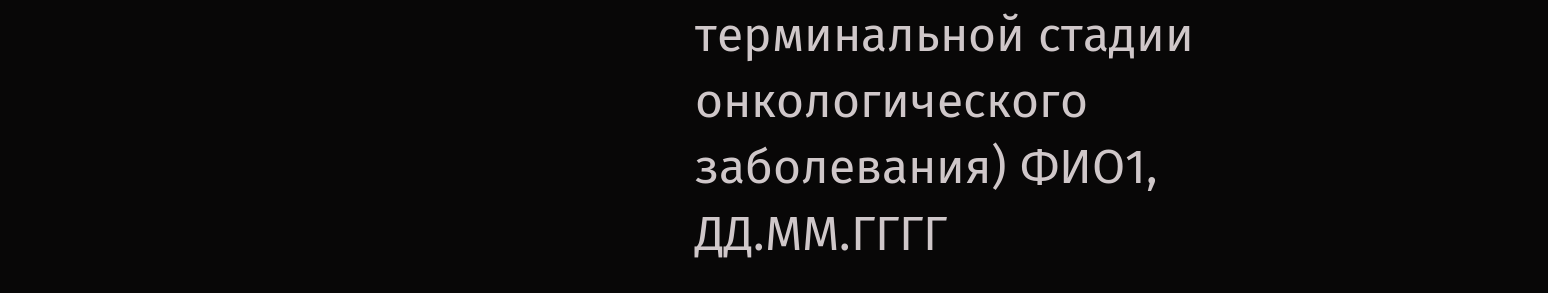терминальной стадии онкологического заболевания) ФИО1, ДД.ММ.ГГГГ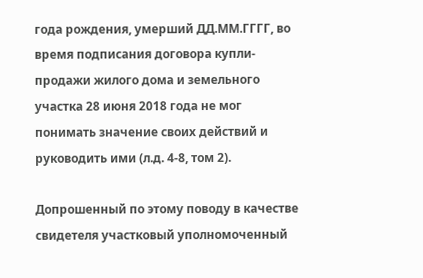года рождения, умерший ДД.ММ.ГГГГ, во время подписания договора купли-продажи жилого дома и земельного участка 28 июня 2018 года не мог понимать значение своих действий и руководить ими (л.д. 4-8, том 2).

Допрошенный по этому поводу в качестве свидетеля участковый уполномоченный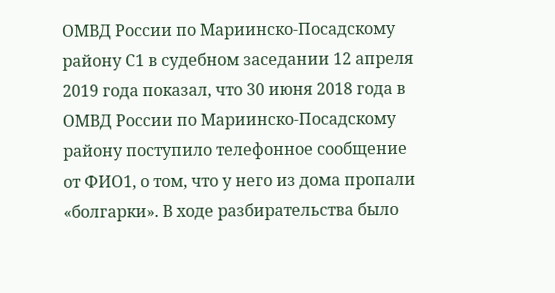ОМВД России по Мариинско-Посадскому району С1 в судебном заседании 12 апреля 2019 года показал, что 30 июня 2018 года в ОМВД России по Мариинско-Посадскому району поступило телефонное сообщение от ФИО1, о том, что у него из дома пропали «болгарки». В ходе разбирательства было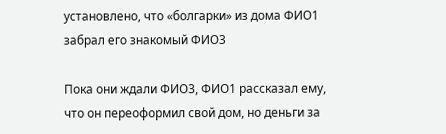установлено, что «болгарки» из дома ФИО1 забрал его знакомый ФИО3

Пока они ждали ФИО3, ФИО1 рассказал ему, что он переоформил свой дом, но деньги за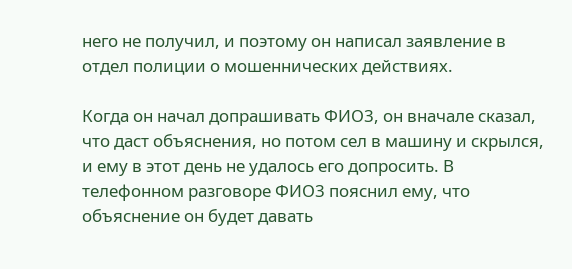него не получил, и поэтому он написал заявление в отдел полиции о мошеннических действиях.

Когда он начал допрашивать ФИО3, он вначале сказал, что даст объяснения, но потом сел в машину и скрылся, и ему в этот день не удалось его допросить. В телефонном разговоре ФИО3 пояснил ему, что объяснение он будет давать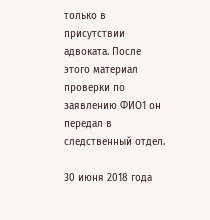только в присутствии адвоката. После этого материал проверки по заявлению ФИО1 он передал в следственный отдел.

30 июня 2018 года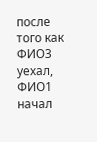после того как ФИО3 уехал, ФИО1 начал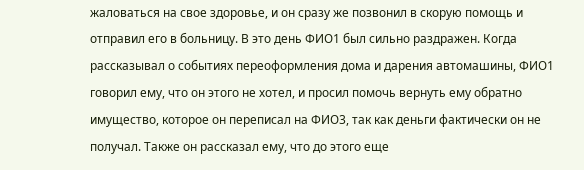жаловаться на свое здоровье, и он сразу же позвонил в скорую помощь и отправил его в больницу. В это день ФИО1 был сильно раздражен. Когда рассказывал о событиях переоформления дома и дарения автомашины, ФИО1 говорил ему, что он этого не хотел, и просил помочь вернуть ему обратно имущество, которое он переписал на ФИО3, так как деньги фактически он не получал. Также он рассказал ему, что до этого еще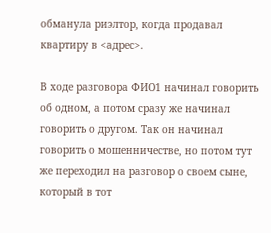обманула риэлтор, когда продавал квартиру в <адрес>.

В ходе разговора ФИО1 начинал говорить об одном, а потом сразу же начинал говорить о другом. Так он начинал говорить о мошенничестве, но потом тут же переходил на разговор о своем сыне, который в тот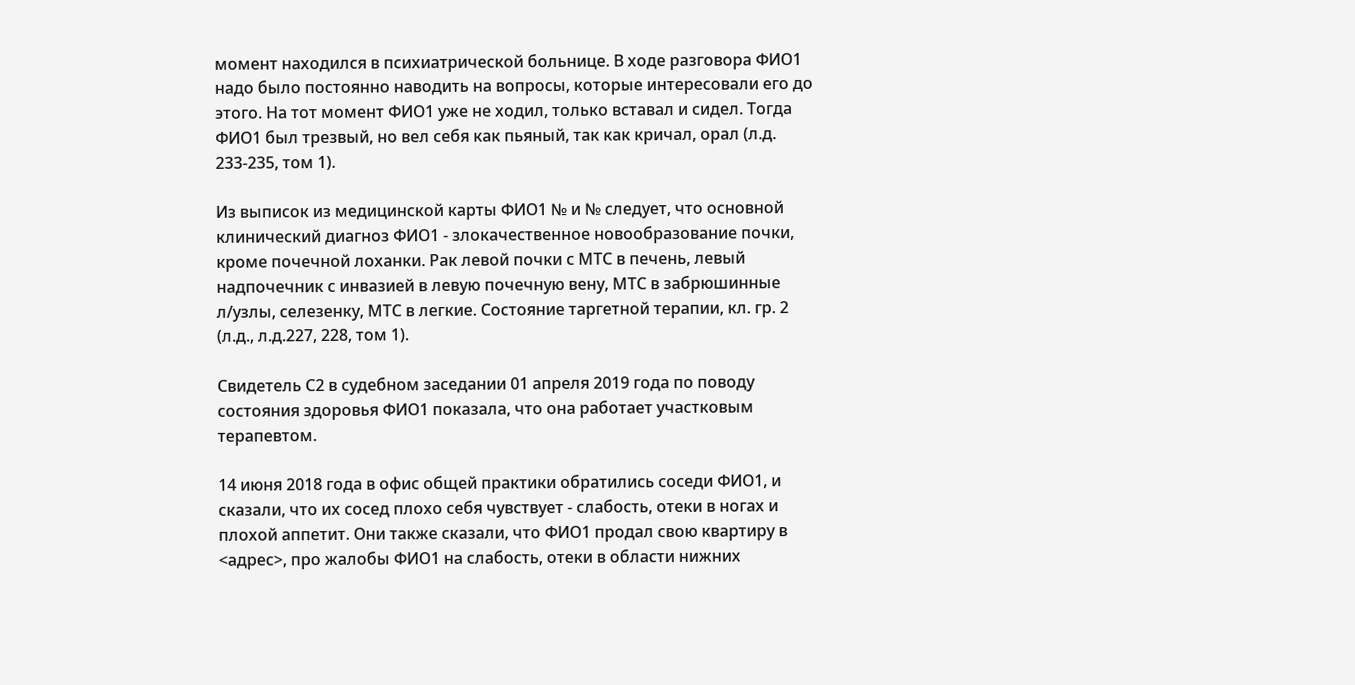момент находился в психиатрической больнице. В ходе разговора ФИО1 надо было постоянно наводить на вопросы, которые интересовали его до этого. На тот момент ФИО1 уже не ходил, только вставал и сидел. Тогда ФИО1 был трезвый, но вел себя как пьяный, так как кричал, орал (л.д. 233-235, том 1).

Из выписок из медицинской карты ФИО1 № и № следует, что основной клинический диагноз ФИО1 - злокачественное новообразование почки, кроме почечной лоханки. Рак левой почки с МТС в печень, левый надпочечник с инвазией в левую почечную вену, МТС в забрюшинные л/узлы, селезенку, МТС в легкие. Состояние таргетной терапии, кл. гр. 2 (л.д., л.д.227, 228, том 1).

Свидетель С2 в судебном заседании 01 апреля 2019 года по поводу состояния здоровья ФИО1 показала, что она работает участковым терапевтом.

14 июня 2018 года в офис общей практики обратились соседи ФИО1, и сказали, что их сосед плохо себя чувствует - слабость, отеки в ногах и плохой аппетит. Они также сказали, что ФИО1 продал свою квартиру в <адрес>, про жалобы ФИО1 на слабость, отеки в области нижних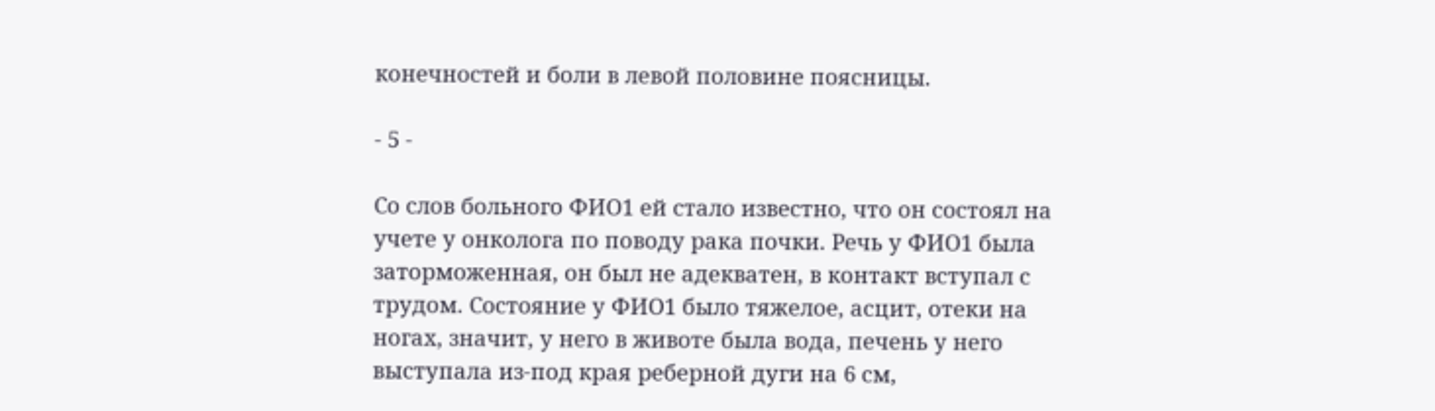конечностей и боли в левой половине поясницы.

- 5 -

Со слов больного ФИО1 ей стало известно, что он состоял на учете у онколога по поводу рака почки. Речь у ФИО1 была заторможенная, он был не адекватен, в контакт вступал с трудом. Состояние у ФИО1 было тяжелое, асцит, отеки на ногах, значит, у него в животе была вода, печень у него выступала из-под края реберной дуги на 6 см,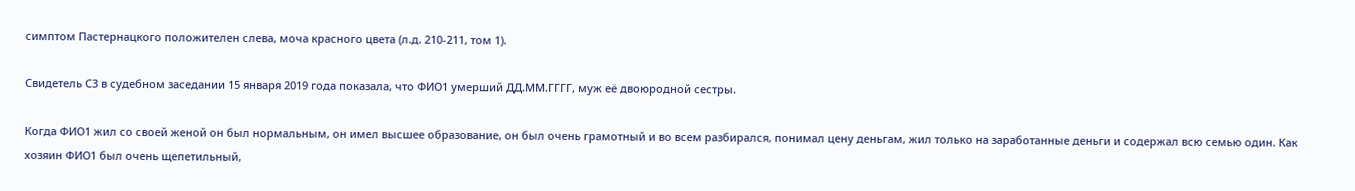симптом Пастернацкого положителен слева, моча красного цвета (л.д. 210-211, том 1).

Свидетель С3 в судебном заседании 15 января 2019 года показала, что ФИО1 умерший ДД.ММ.ГГГГ, муж её двоюродной сестры.

Когда ФИО1 жил со своей женой он был нормальным, он имел высшее образование, он был очень грамотный и во всем разбирался, понимал цену деньгам, жил только на заработанные деньги и содержал всю семью один. Как хозяин ФИО1 был очень щепетильный,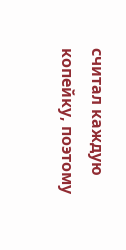считал каждую копейку, поэтому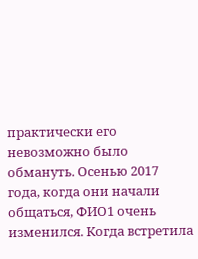практически его невозможно было обмануть. Осенью 2017 года, когда они начали общаться, ФИО1 очень изменился. Когда встретила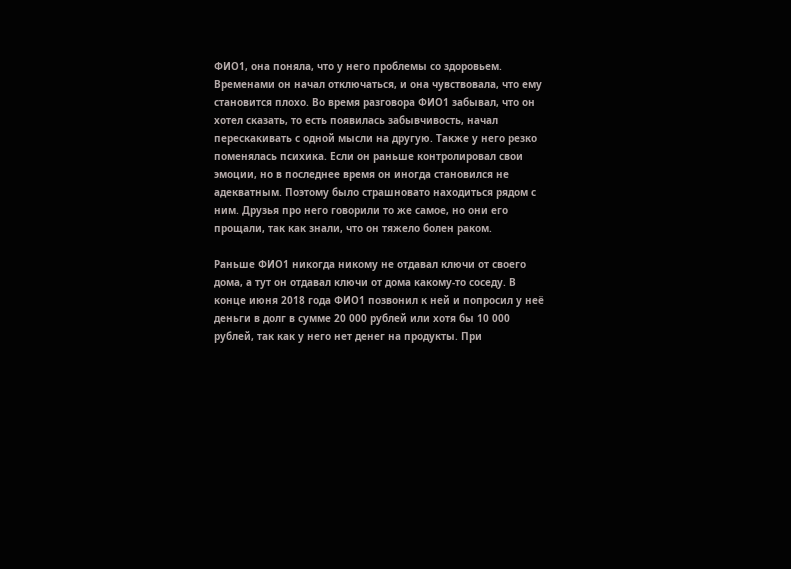ФИО1, она поняла, что у него проблемы со здоровьем. Временами он начал отключаться, и она чувствовала, что ему становится плохо. Во время разговора ФИО1 забывал, что он хотел сказать, то есть появилась забывчивость, начал перескакивать с одной мысли на другую. Также у него резко поменялась психика. Если он раньше контролировал свои эмоции, но в последнее время он иногда становился не адекватным. Поэтому было страшновато находиться рядом с ним. Друзья про него говорили то же самое, но они его прощали, так как знали, что он тяжело болен раком.

Раньше ФИО1 никогда никому не отдавал ключи от своего дома, а тут он отдавал ключи от дома какому-то соседу. В конце июня 2018 года ФИО1 позвонил к ней и попросил у неё деньги в долг в сумме 20 000 рублей или хотя бы 10 000 рублей, так как у него нет денег на продукты. При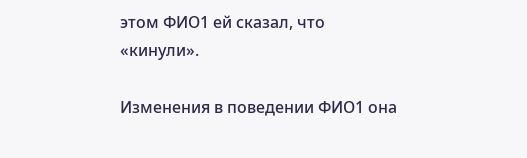этом ФИО1 ей сказал, что «кинули».

Изменения в поведении ФИО1 она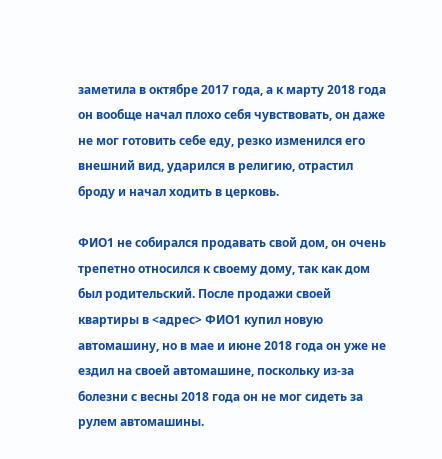заметила в октябре 2017 года, а к марту 2018 года он вообще начал плохо себя чувствовать, он даже не мог готовить себе еду, резко изменился его внешний вид, ударился в религию, отрастил броду и начал ходить в церковь.

ФИО1 не собирался продавать свой дом, он очень трепетно относился к своему дому, так как дом был родительский. После продажи своей квартиры в <адрес> ФИО1 купил новую автомашину, но в мае и июне 2018 года он уже не ездил на своей автомашине, поскольку из-за болезни с весны 2018 года он не мог сидеть за рулем автомашины.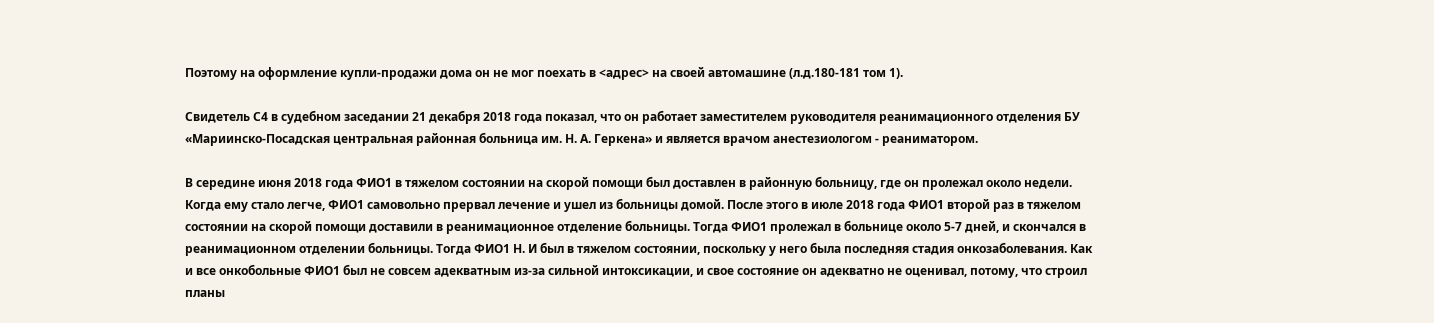Поэтому на оформление купли-продажи дома он не мог поехать в <адрес> на своей автомашине (л.д.180-181 том 1).

Свидетель С4 в судебном заседании 21 декабря 2018 года показал, что он работает заместителем руководителя реанимационного отделения БУ «Мариинско-Посадская центральная районная больница им. Н. А. Геркена» и является врачом анестезиологом - реаниматором.

В середине июня 2018 года ФИО1 в тяжелом состоянии на скорой помощи был доставлен в районную больницу, где он пролежал около недели. Когда ему стало легче, ФИО1 самовольно прервал лечение и ушел из больницы домой. После этого в июле 2018 года ФИО1 второй раз в тяжелом состоянии на скорой помощи доставили в реанимационное отделение больницы. Тогда ФИО1 пролежал в больнице около 5-7 дней, и скончался в реанимационном отделении больницы. Тогда ФИО1 Н. И был в тяжелом состоянии, поскольку у него была последняя стадия онкозаболевания. Как и все онкобольные ФИО1 был не совсем адекватным из-за сильной интоксикации, и свое состояние он адекватно не оценивал, потому, что строил планы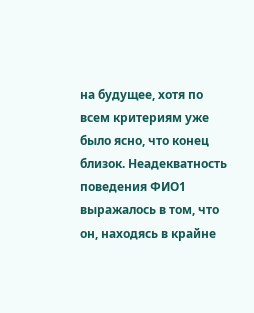на будущее, хотя по всем критериям уже было ясно, что конец близок. Неадекватность поведения ФИО1 выражалось в том, что он, находясь в крайне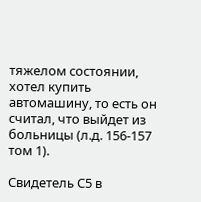тяжелом состоянии, хотел купить автомашину, то есть он считал, что выйдет из больницы (л.д. 156-157 том 1).

Свидетель С5 в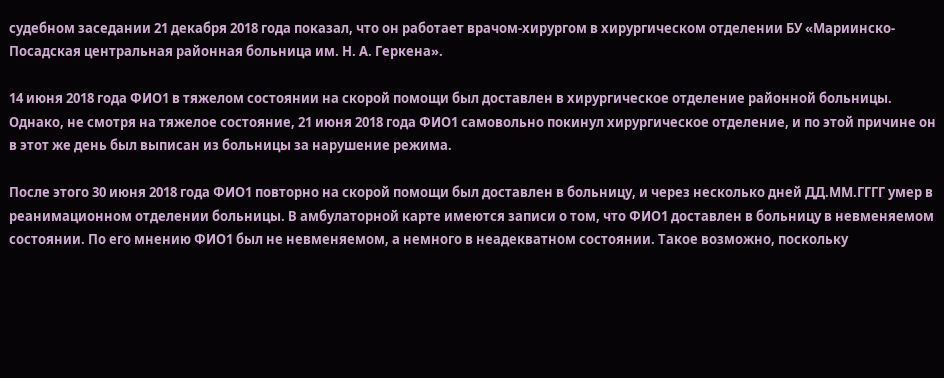судебном заседании 21 декабря 2018 года показал, что он работает врачом-хирургом в хирургическом отделении БУ «Мариинско-Посадская центральная районная больница им. Н. А. Геркена».

14 июня 2018 года ФИО1 в тяжелом состоянии на скорой помощи был доставлен в хирургическое отделение районной больницы. Однако, не смотря на тяжелое состояние, 21 июня 2018 года ФИО1 самовольно покинул хирургическое отделение, и по этой причине он в этот же день был выписан из больницы за нарушение режима.

После этого 30 июня 2018 года ФИО1 повторно на скорой помощи был доставлен в больницу, и через несколько дней ДД.ММ.ГГГГ умер в реанимационном отделении больницы. В амбулаторной карте имеются записи о том, что ФИО1 доставлен в больницу в невменяемом состоянии. По его мнению ФИО1 был не невменяемом, а немного в неадекватном состоянии. Такое возможно, поскольку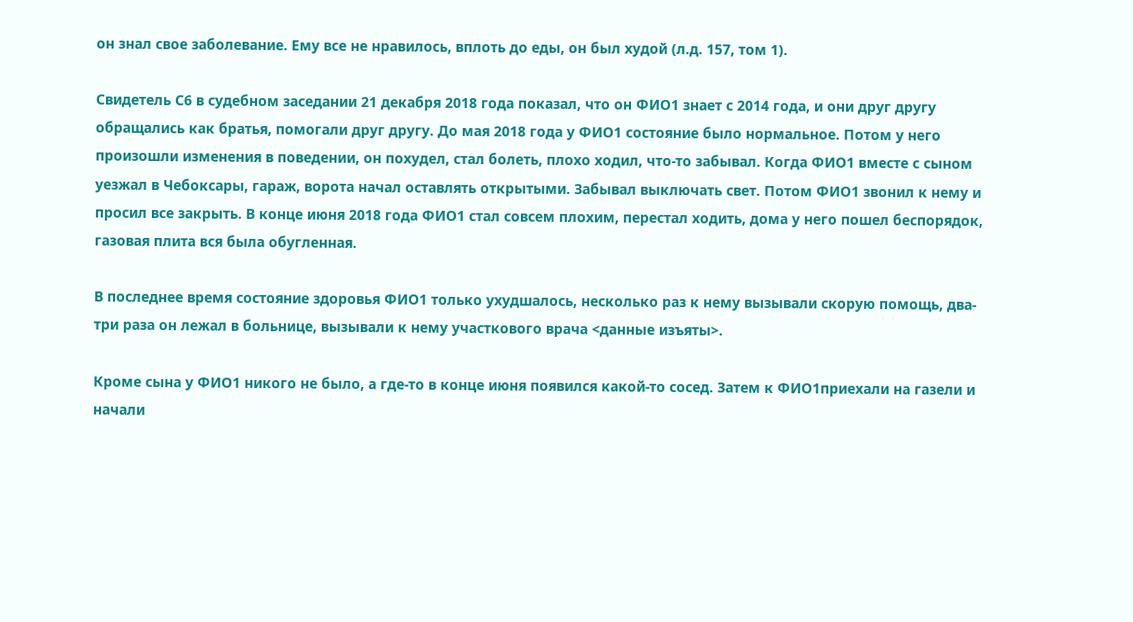он знал свое заболевание. Ему все не нравилось, вплоть до еды, он был худой (л.д. 157, том 1).

Свидетель С6 в судебном заседании 21 декабря 2018 года показал, что он ФИО1 знает с 2014 года, и они друг другу обращались как братья, помогали друг другу. До мая 2018 года у ФИО1 состояние было нормальное. Потом у него произошли изменения в поведении, он похудел, стал болеть, плохо ходил, что-то забывал. Когда ФИО1 вместе с сыном уезжал в Чебоксары, гараж, ворота начал оставлять открытыми. Забывал выключать свет. Потом ФИО1 звонил к нему и просил все закрыть. В конце июня 2018 года ФИО1 стал совсем плохим, перестал ходить, дома у него пошел беспорядок, газовая плита вся была обугленная.

В последнее время состояние здоровья ФИО1 только ухудшалось, несколько раз к нему вызывали скорую помощь, два-три раза он лежал в больнице, вызывали к нему участкового врача <данные изъяты>.

Кроме сына у ФИО1 никого не было, а где-то в конце июня появился какой-то сосед. Затем к ФИО1приехали на газели и начали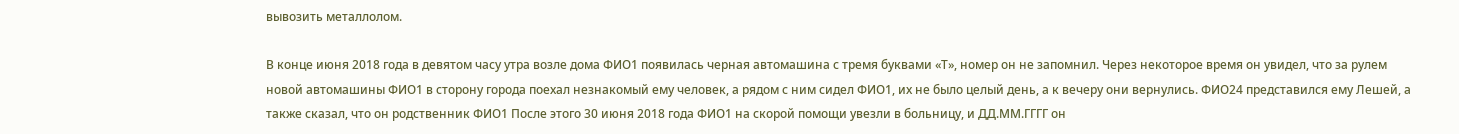вывозить металлолом.

В конце июня 2018 года в девятом часу утра возле дома ФИО1 появилась черная автомашина с тремя буквами «Т», номер он не запомнил. Через некоторое время он увидел, что за рулем новой автомашины ФИО1 в сторону города поехал незнакомый ему человек, а рядом с ним сидел ФИО1, их не было целый день, а к вечеру они вернулись. ФИО24 представился ему Лешей, а также сказал, что он родственник ФИО1 После этого 30 июня 2018 года ФИО1 на скорой помощи увезли в больницу, и ДД.ММ.ГГГГ он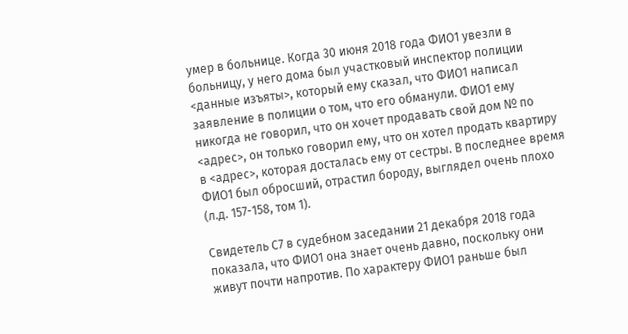умер в больнице. Когда 30 июня 2018 года ФИО1 увезли в больницу, у него дома был участковый инспектор полиции <данные изъяты>, который ему сказал, что ФИО1 написал заявление в полиции о том, что его обманули. ФИО1 ему никогда не говорил, что он хочет продавать свой дом № по <адрес>, он только говорил ему, что он хотел продать квартиру в <адрес>, которая досталась ему от сестры. В последнее время ФИО1 был обросший, отрастил бороду, выглядел очень плохо (л.д. 157-158, том 1).

Свидетель С7 в судебном заседании 21 декабря 2018 года показала, что ФИО1 она знает очень давно, поскольку они живут почти напротив. По характеру ФИО1 раньше был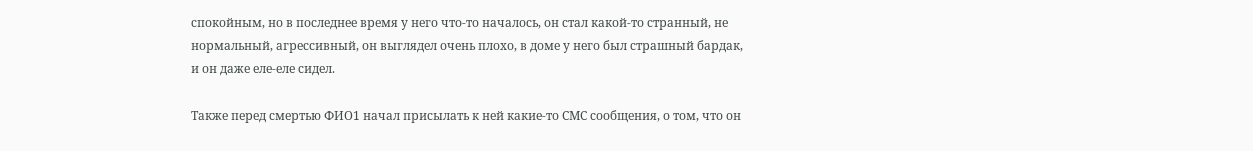спокойным, но в последнее время у него что-то началось, он стал какой-то странный, не нормальный, агрессивный, он выглядел очень плохо, в доме у него был страшный бардак, и он даже еле-еле сидел.

Также перед смертью ФИО1 начал присылать к ней какие-то СМС сообщения, о том, что он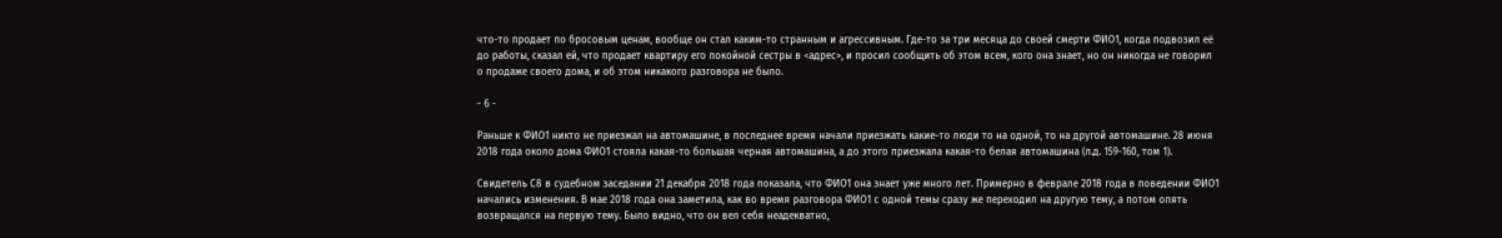что-то продает по бросовым ценам, вообще он стал каким-то странным и агрессивным. Где-то за три месяца до своей смерти ФИО1, когда подвозил её до работы, сказал ей, что продает квартиру его покойной сестры в <адрес>, и просил сообщить об этом всем, кого она знает, но он никогда не говорил о продаже своего дома, и об этом никакого разговора не было.

- 6 -

Раньше к ФИО1 никто не приезжал на автомашине, в последнее время начали приезжать какие-то люди то на одной, то на другой автомашине. 28 июня 2018 года около дома ФИО1 стояла какая-то большая черная автомашина, а до этого приезжала какая-то белая автомашина (л.д. 159-160, том 1).

Свидетель С8 в судебном заседании 21 декабря 2018 года показала, что ФИО1 она знает уже много лет. Примерно в феврале 2018 года в поведении ФИО1 начались изменения. В мае 2018 года она заметила, как во время разговора ФИО1 с одной темы сразу же переходил на другую тему, а потом опять возвращался на первую тему. Было видно, что он вел себя неадекватно,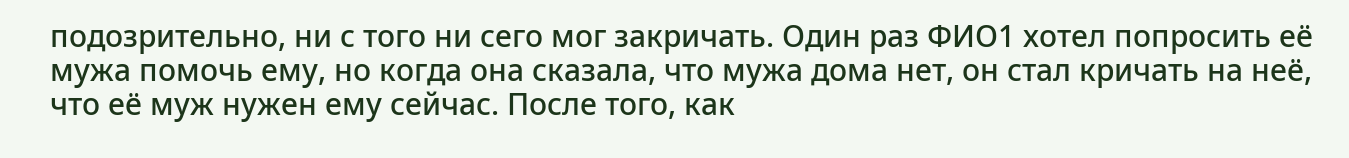подозрительно, ни с того ни сего мог закричать. Один раз ФИО1 хотел попросить её мужа помочь ему, но когда она сказала, что мужа дома нет, он стал кричать на неё, что её муж нужен ему сейчас. После того, как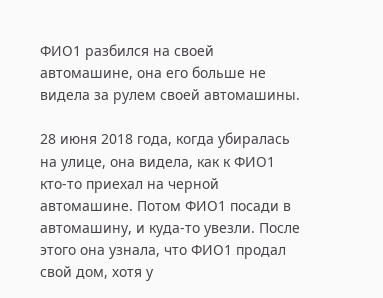ФИО1 разбился на своей автомашине, она его больше не видела за рулем своей автомашины.

28 июня 2018 года, когда убиралась на улице, она видела, как к ФИО1 кто-то приехал на черной автомашине. Потом ФИО1 посади в автомашину, и куда-то увезли. После этого она узнала, что ФИО1 продал свой дом, хотя у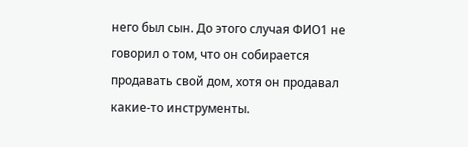него был сын. До этого случая ФИО1 не говорил о том, что он собирается продавать свой дом, хотя он продавал какие-то инструменты.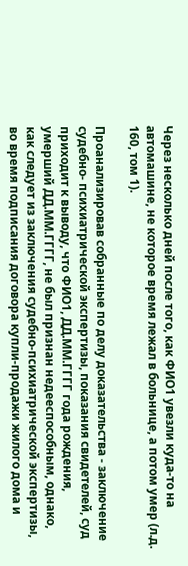Через несколько дней после того, как ФИО1 увезли куда-то на автомашине, не которое время лежал в больнице, а потом умер (л.д. 160, том 1).

Проанализировав собранные по делу доказательства - заключение судебно- психиатрической экспертизы, показания свидетелей, суд приходит к выводу, что ФИО1, ДД.ММ.ГГГГ года рождения, умерший ДД.ММ.ГГГГ, не был признан недееспособным, однако, как следует из заключения судебно-психиатрической экспертизы, во время подписания договора купли-продажи жилого дома и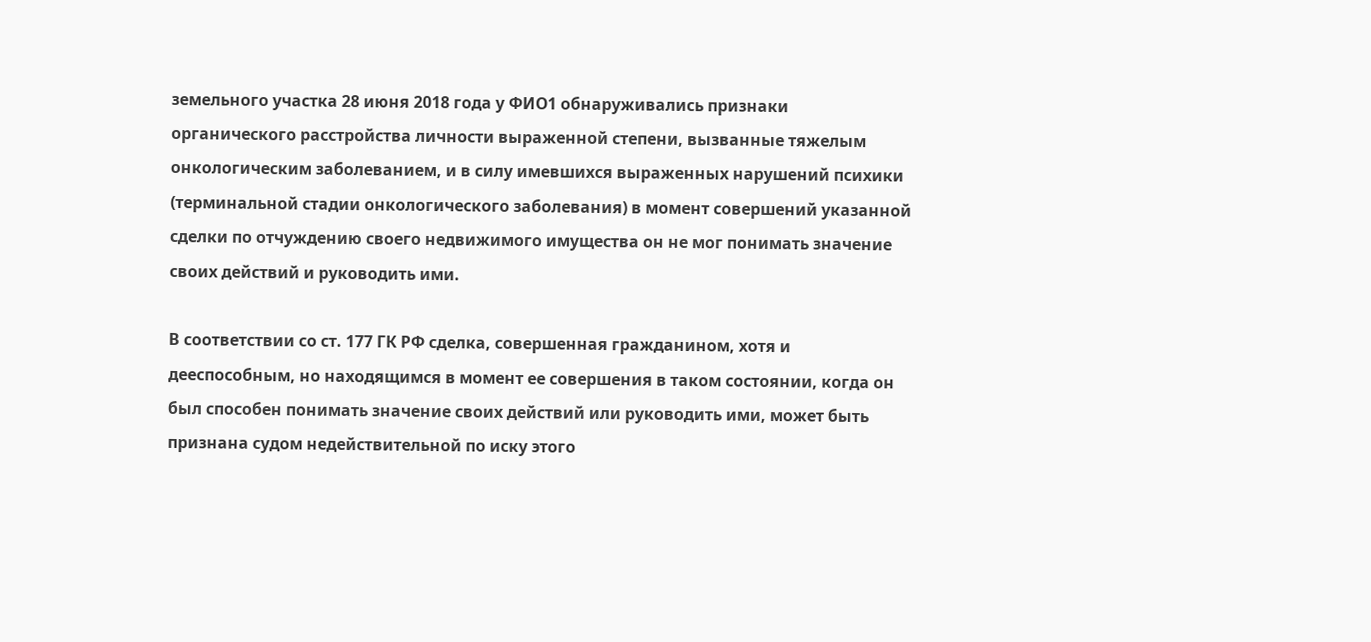земельного участка 28 июня 2018 года у ФИО1 обнаруживались признаки органического расстройства личности выраженной степени, вызванные тяжелым онкологическим заболеванием, и в силу имевшихся выраженных нарушений психики (терминальной стадии онкологического заболевания) в момент совершений указанной сделки по отчуждению своего недвижимого имущества он не мог понимать значение своих действий и руководить ими.

В соответствии со ст. 177 ГК РФ сделка, совершенная гражданином, хотя и дееспособным, но находящимся в момент ее совершения в таком состоянии, когда он был способен понимать значение своих действий или руководить ими, может быть признана судом недействительной по иску этого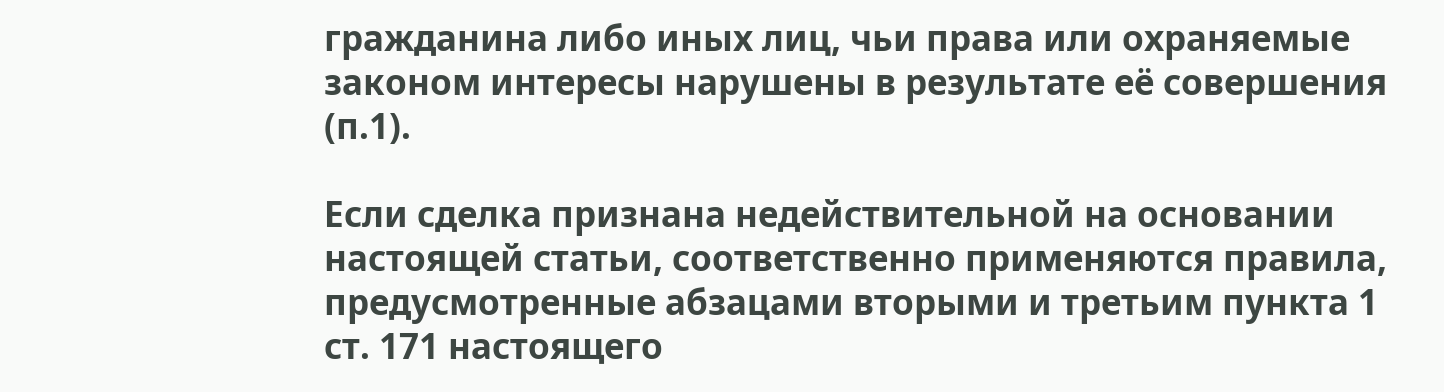гражданина либо иных лиц, чьи права или охраняемые законом интересы нарушены в результате её совершения (п.1).

Если сделка признана недействительной на основании настоящей статьи, соответственно применяются правила, предусмотренные абзацами вторыми и третьим пункта 1 ст. 171 настоящего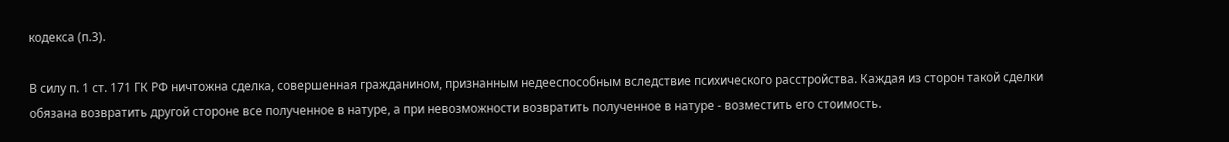кодекса (п.3).

В силу п. 1 ст. 171 ГК РФ ничтожна сделка, совершенная гражданином, признанным недееспособным вследствие психического расстройства. Каждая из сторон такой сделки обязана возвратить другой стороне все полученное в натуре, а при невозможности возвратить полученное в натуре - возместить его стоимость.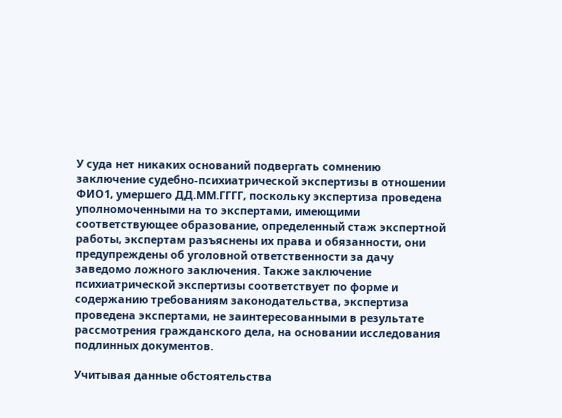У суда нет никаких оснований подвергать сомнению заключение судебно-психиатрической экспертизы в отношении ФИО1, умершего ДД.ММ.ГГГГ, поскольку экспертиза проведена уполномоченными на то экспертами, имеющими соответствующее образование, определенный стаж экспертной работы, экспертам разъяснены их права и обязанности, они предупреждены об уголовной ответственности за дачу заведомо ложного заключения. Также заключение психиатрической экспертизы соответствует по форме и содержанию требованиям законодательства, экспертиза проведена экспертами, не заинтересованными в результате рассмотрения гражданского дела, на основании исследования подлинных документов.

Учитывая данные обстоятельства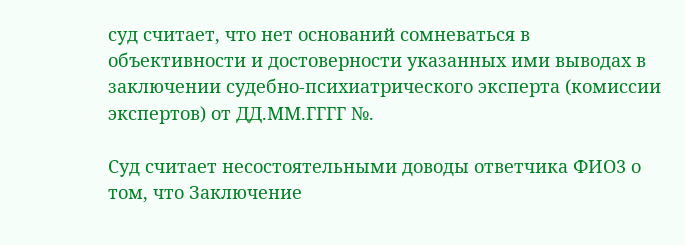суд считает, что нет оснований сомневаться в объективности и достоверности указанных ими выводах в заключении судебно-психиатрического эксперта (комиссии экспертов) от ДД.ММ.ГГГГ №.

Суд считает несостоятельными доводы ответчика ФИО3 о том, что Заключение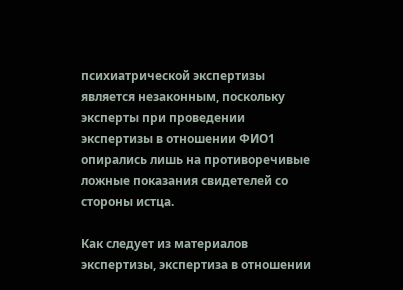психиатрической экспертизы является незаконным, поскольку эксперты при проведении экспертизы в отношении ФИО1 опирались лишь на противоречивые ложные показания свидетелей со стороны истца.

Как следует из материалов экспертизы, экспертиза в отношении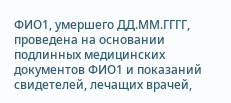ФИО1, умершего ДД.ММ.ГГГГ, проведена на основании подлинных медицинских документов ФИО1 и показаний свидетелей, лечащих врачей,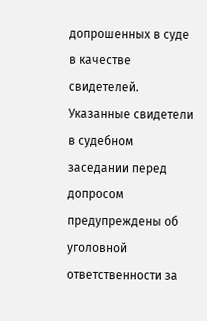допрошенных в суде в качестве свидетелей. Указанные свидетели в судебном заседании перед допросом предупреждены об уголовной ответственности за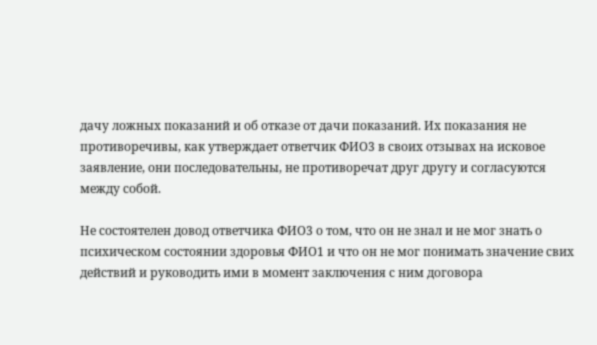дачу ложных показаний и об отказе от дачи показаний. Их показания не противоречивы, как утверждает ответчик ФИО3 в своих отзывах на исковое заявление, они последовательны, не противоречат друг другу и согласуются между собой.

Не состоятелен довод ответчика ФИО3 о том, что он не знал и не мог знать о психическом состоянии здоровья ФИО1 и что он не мог понимать значение свих действий и руководить ими в момент заключения с ним договора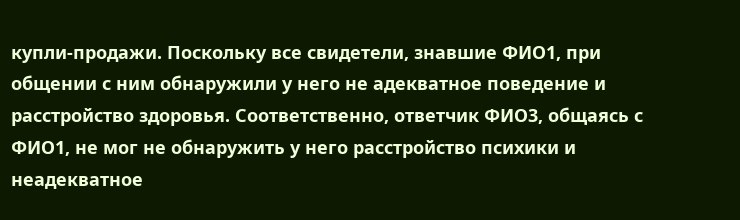купли-продажи. Поскольку все свидетели, знавшие ФИО1, при общении с ним обнаружили у него не адекватное поведение и расстройство здоровья. Соответственно, ответчик ФИО3, общаясь с ФИО1, не мог не обнаружить у него расстройство психики и неадекватное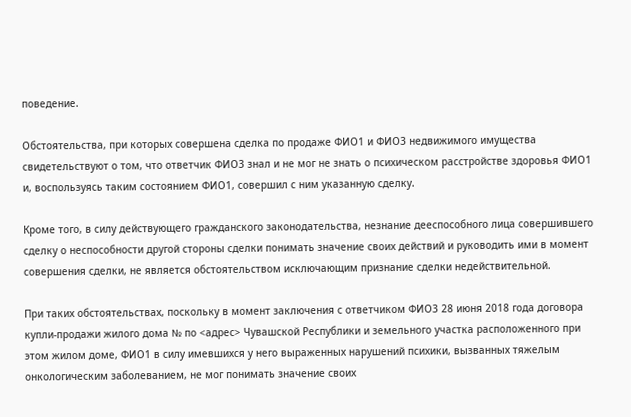поведение.

Обстоятельства, при которых совершена сделка по продаже ФИО1 и ФИО3 недвижимого имущества свидетельствуют о том, что ответчик ФИО3 знал и не мог не знать о психическом расстройстве здоровья ФИО1 и, воспользуясь таким состоянием ФИО1, совершил с ним указанную сделку.

Кроме того, в силу действующего гражданского законодательства, незнание дееспособного лица совершившего сделку о неспособности другой стороны сделки понимать значение своих действий и руководить ими в момент совершения сделки, не является обстоятельством исключающим признание сделки недействительной.

При таких обстоятельствах, поскольку в момент заключения с ответчиком ФИО3 28 июня 2018 года договора купли-продажи жилого дома № по <адрес> Чувашской Республики и земельного участка расположенного при этом жилом доме, ФИО1 в силу имевшихся у него выраженных нарушений психики, вызванных тяжелым онкологическим заболеванием, не мог понимать значение своих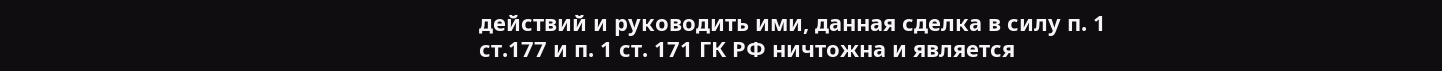действий и руководить ими, данная сделка в силу п. 1 ст.177 и п. 1 ст. 171 ГК РФ ничтожна и является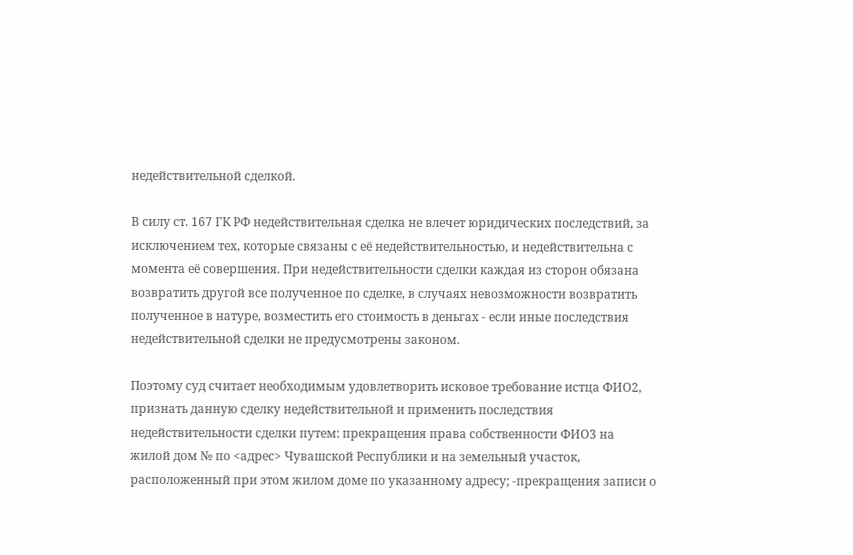недействительной сделкой.

В силу ст. 167 ГК РФ недействительная сделка не влечет юридических последствий, за исключением тех, которые связаны с её недействительностью, и недействительна с момента её совершения. При недействительности сделки каждая из сторон обязана возвратить другой все полученное по сделке, в случаях невозможности возвратить полученное в натуре, возместить его стоимость в деньгах - если иные последствия недействительной сделки не предусмотрены законом.

Поэтому суд считает необходимым удовлетворить исковое требование истца ФИО2, признать данную сделку недействительной и применить последствия недействительности сделки путем: прекращения права собственности ФИО3 на жилой дом № по <адрес> Чувашской Республики и на земельный участок, расположенный при этом жилом доме по указанному адресу; -прекращения записи о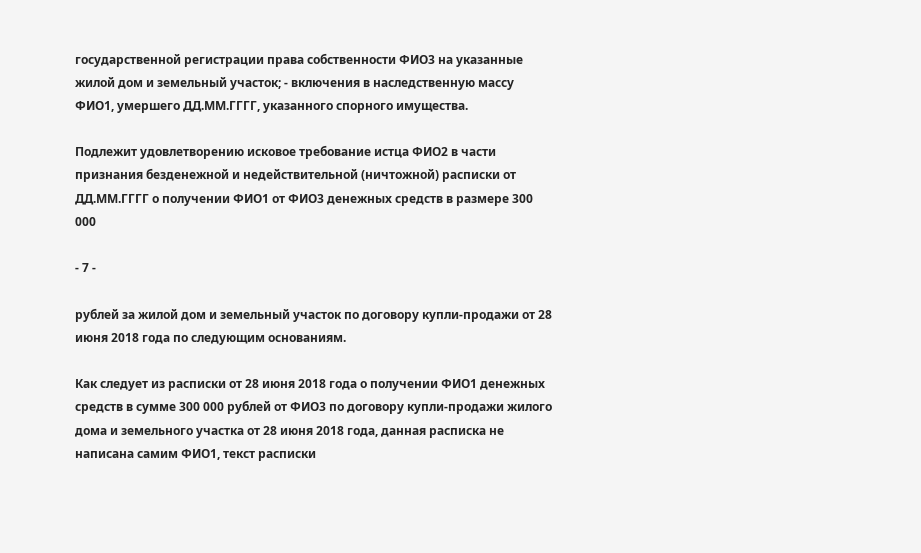государственной регистрации права собственности ФИО3 на указанные жилой дом и земельный участок; - включения в наследственную массу ФИО1, умершего ДД.ММ.ГГГГ, указанного спорного имущества.

Подлежит удовлетворению исковое требование истца ФИО2 в части признания безденежной и недействительной (ничтожной) расписки от ДД.ММ.ГГГГ о получении ФИО1 от ФИО3 денежных средств в размере 300 000

- 7 -

рублей за жилой дом и земельный участок по договору купли-продажи от 28 июня 2018 года по следующим основаниям.

Как следует из расписки от 28 июня 2018 года о получении ФИО1 денежных средств в сумме 300 000 рублей от ФИО3 по договору купли-продажи жилого дома и земельного участка от 28 июня 2018 года, данная расписка не написана самим ФИО1, текст расписки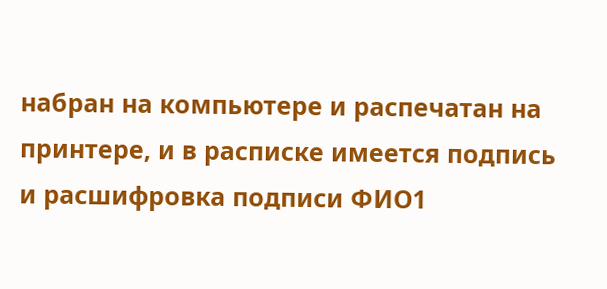набран на компьютере и распечатан на принтере, и в расписке имеется подпись и расшифровка подписи ФИО1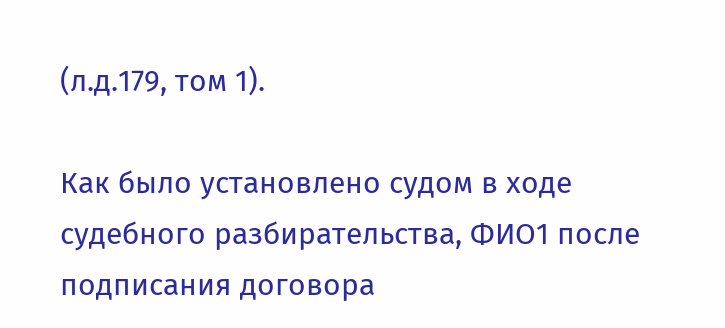(л.д.179, том 1).

Как было установлено судом в ходе судебного разбирательства, ФИО1 после подписания договора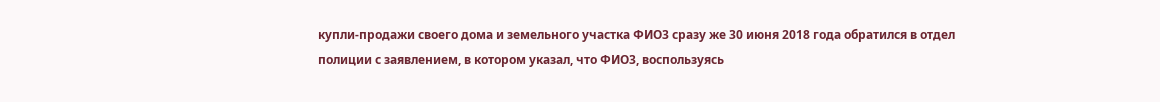купли-продажи своего дома и земельного участка ФИО3 сразу же 30 июня 2018 года обратился в отдел полиции с заявлением, в котором указал, что ФИО3, воспользуясь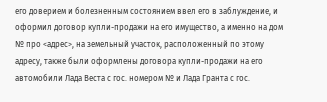его доверием и болезненным состоянием ввел его в заблуждение, и оформил договор купли-продажи на его имущество, а именно на дом № про <адрес>, на земельный участок, расположенный по этому адресу, также были оформлены договора купли-продажи на его автомобили Лада Веста с гос. номером № и Лада Гранта с гос.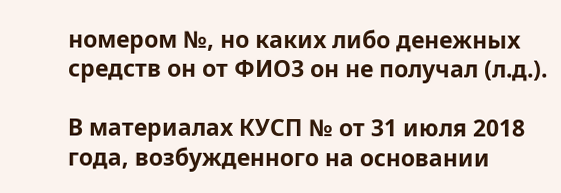номером №, но каких либо денежных средств он от ФИО3 он не получал (л.д.).

В материалах КУСП № от 31 июля 2018 года, возбужденного на основании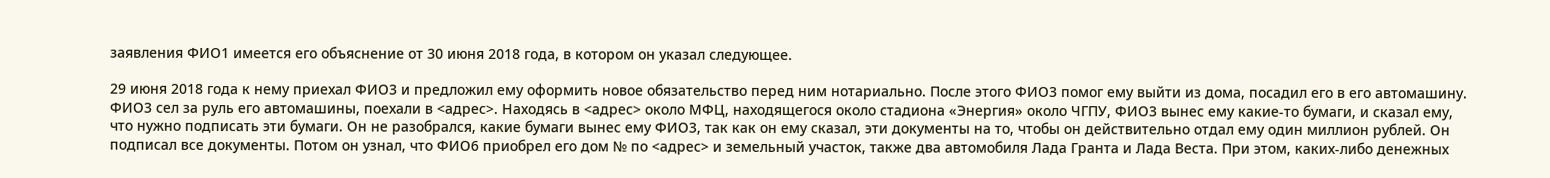заявления ФИО1 имеется его объяснение от 30 июня 2018 года, в котором он указал следующее.

29 июня 2018 года к нему приехал ФИО3 и предложил ему оформить новое обязательство перед ним нотариально. После этого ФИО3 помог ему выйти из дома, посадил его в его автомашину. ФИО3 сел за руль его автомашины, поехали в <адрес>. Находясь в <адрес> около МФЦ, находящегося около стадиона «Энергия» около ЧГПУ, ФИО3 вынес ему какие-то бумаги, и сказал ему, что нужно подписать эти бумаги. Он не разобрался, какие бумаги вынес ему ФИО3, так как он ему сказал, эти документы на то, чтобы он действительно отдал ему один миллион рублей. Он подписал все документы. Потом он узнал, что ФИО6 приобрел его дом № по <адрес> и земельный участок, также два автомобиля Лада Гранта и Лада Веста. При этом, каких-либо денежных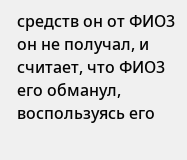средств он от ФИО3 он не получал, и считает, что ФИО3 его обманул, воспользуясь его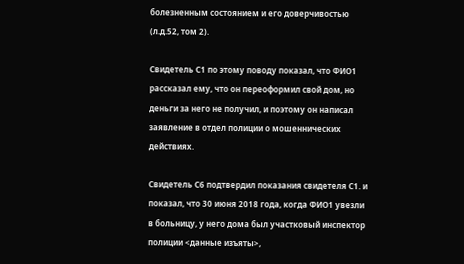болезненным состоянием и его доверчивостью (л.д.52, том 2).

Свидетель С1 по этому поводу показал, что ФИО1 рассказал ему, что он переоформил свой дом, но деньги за него не получил, и поэтому он написал заявление в отдел полиции о мошеннических действиях.

Свидетель С6 подтвердил показания свидетеля С1. и показал, что 30 июня 2018 года, когда ФИО1 увезли в больницу, у него дома был участковый инспектор полиции <данные изъяты>,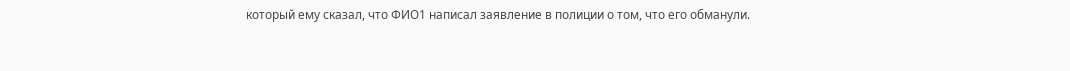который ему сказал, что ФИО1 написал заявление в полиции о том, что его обманули.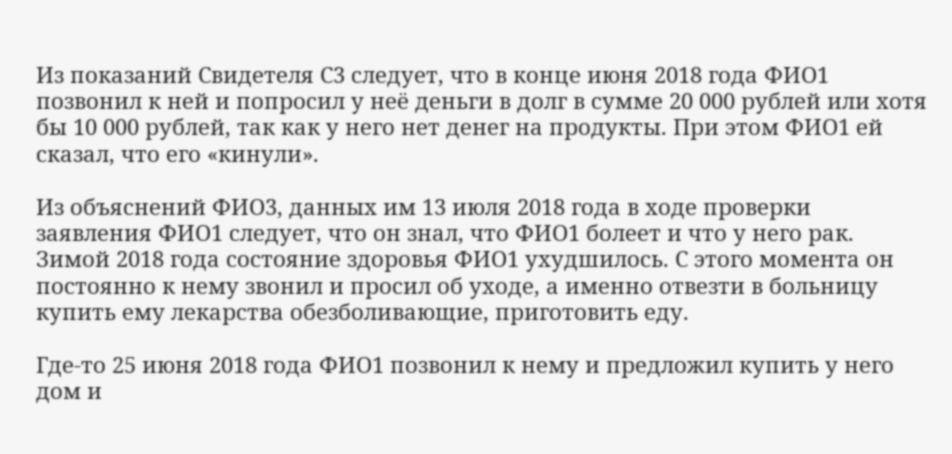Из показаний Свидетеля С3 следует, что в конце июня 2018 года ФИО1 позвонил к ней и попросил у неё деньги в долг в сумме 20 000 рублей или хотя бы 10 000 рублей, так как у него нет денег на продукты. При этом ФИО1 ей сказал, что его «кинули».

Из объяснений ФИО3, данных им 13 июля 2018 года в ходе проверки заявления ФИО1 следует, что он знал, что ФИО1 болеет и что у него рак. Зимой 2018 года состояние здоровья ФИО1 ухудшилось. С этого момента он постоянно к нему звонил и просил об уходе, а именно отвезти в больницу купить ему лекарства обезболивающие, приготовить еду.

Где-то 25 июня 2018 года ФИО1 позвонил к нему и предложил купить у него дом и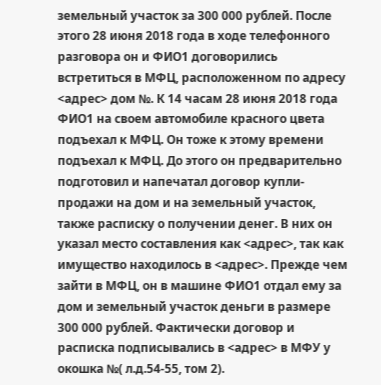земельный участок за 300 000 рублей. После этого 28 июня 2018 года в ходе телефонного разговора он и ФИО1 договорились встретиться в МФЦ, расположенном по адресу <адрес> дом №. К 14 часам 28 июня 2018 года ФИО1 на своем автомобиле красного цвета подъехал к МФЦ. Он тоже к этому времени подъехал к МФЦ. До этого он предварительно подготовил и напечатал договор купли-продажи на дом и на земельный участок, также расписку о получении денег. В них он указал место составления как <адрес>, так как имущество находилось в <адрес>. Прежде чем зайти в МФЦ, он в машине ФИО1 отдал ему за дом и земельный участок деньги в размере 300 000 рублей. Фактически договор и расписка подписывались в <адрес> в МФУ у окошка №( л.д.54-55, том 2).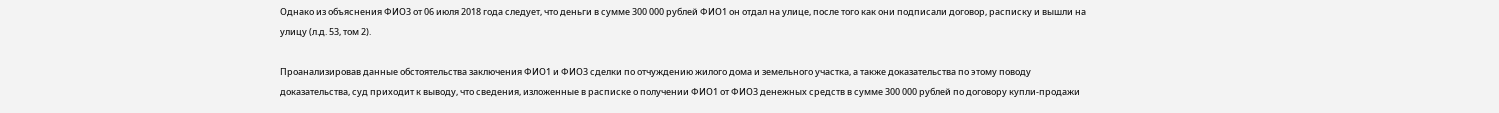Однако из объяснения ФИО3 от 06 июля 2018 года следует, что деньги в сумме 300 000 рублей ФИО1 он отдал на улице, после того как они подписали договор, расписку и вышли на улицу (л.д. 53, том 2).

Проанализировав данные обстоятельства заключения ФИО1 и ФИО3 сделки по отчуждению жилого дома и земельного участка, а также доказательства по этому поводу доказательства, суд приходит к выводу, что сведения, изложенные в расписке о получении ФИО1 от ФИО3 денежных средств в сумме 300 000 рублей по договору купли-продажи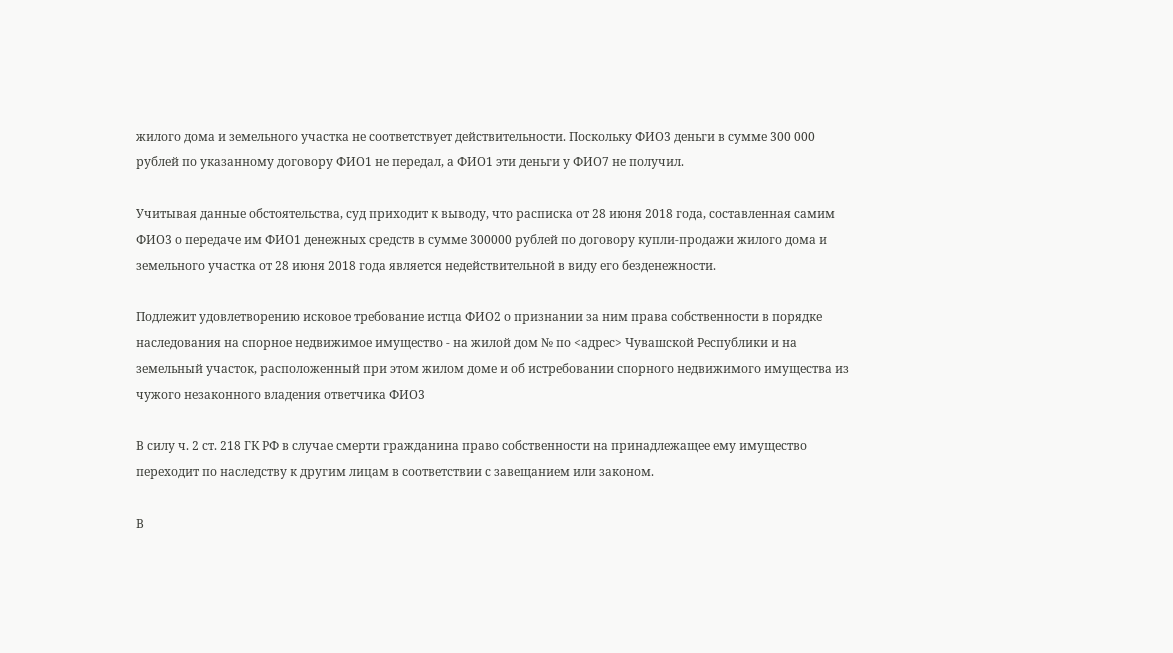жилого дома и земельного участка не соответствует действительности. Поскольку ФИО3 деньги в сумме 300 000 рублей по указанному договору ФИО1 не передал, а ФИО1 эти деньги у ФИО7 не получил.

Учитывая данные обстоятельства, суд приходит к выводу, что расписка от 28 июня 2018 года, составленная самим ФИО3 о передаче им ФИО1 денежных средств в сумме 300000 рублей по договору купли-продажи жилого дома и земельного участка от 28 июня 2018 года является недействительной в виду его безденежности.

Подлежит удовлетворению исковое требование истца ФИО2 о признании за ним права собственности в порядке наследования на спорное недвижимое имущество - на жилой дом № по <адрес> Чувашской Республики и на земельный участок, расположенный при этом жилом доме и об истребовании спорного недвижимого имущества из чужого незаконного владения ответчика ФИО3

В силу ч. 2 ст. 218 ГК РФ в случае смерти гражданина право собственности на принадлежащее ему имущество переходит по наследству к другим лицам в соответствии с завещанием или законом.

В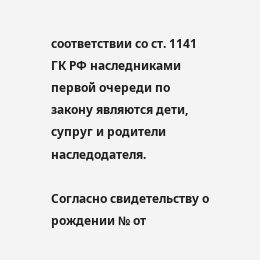соответствии со ст. 1141 ГК РФ наследниками первой очереди по закону являются дети, супруг и родители наследодателя.

Согласно свидетельству о рождении № от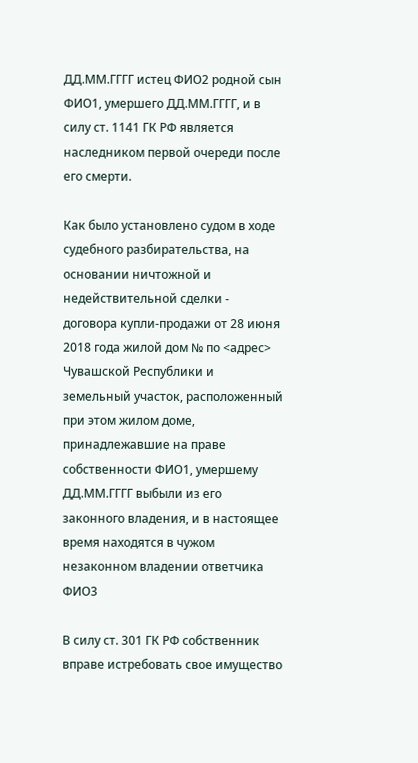ДД.ММ.ГГГГ истец ФИО2 родной сын ФИО1, умершего ДД.ММ.ГГГГ, и в силу ст. 1141 ГК РФ является наследником первой очереди после его смерти.

Как было установлено судом в ходе судебного разбирательства, на основании ничтожной и недействительной сделки - договора купли-продажи от 28 июня 2018 года жилой дом № по <адрес> Чувашской Республики и земельный участок, расположенный при этом жилом доме, принадлежавшие на праве собственности ФИО1, умершему ДД.ММ.ГГГГ выбыли из его законного владения, и в настоящее время находятся в чужом незаконном владении ответчика ФИО3

В силу ст. 301 ГК РФ собственник вправе истребовать свое имущество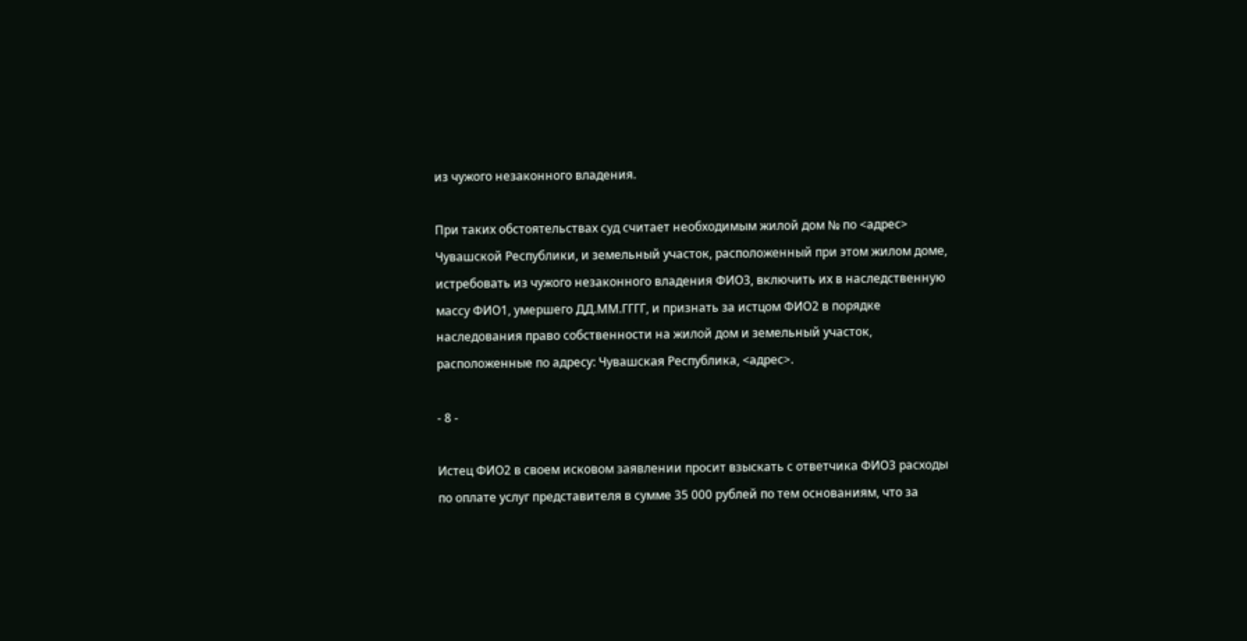из чужого незаконного владения.

При таких обстоятельствах суд считает необходимым жилой дом № по <адрес> Чувашской Республики, и земельный участок, расположенный при этом жилом доме, истребовать из чужого незаконного владения ФИО3, включить их в наследственную массу ФИО1, умершего ДД.ММ.ГГГГ, и признать за истцом ФИО2 в порядке наследования право собственности на жилой дом и земельный участок, расположенные по адресу: Чувашская Республика, <адрес>.

- 8 -

Истец ФИО2 в своем исковом заявлении просит взыскать с ответчика ФИО3 расходы по оплате услуг представителя в сумме 35 000 рублей по тем основаниям, что за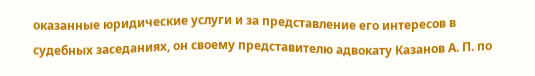оказанные юридические услуги и за представление его интересов в судебных заседаниях, он своему представителю адвокату Казанов А. П. по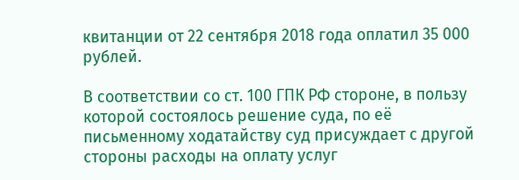квитанции от 22 сентября 2018 года оплатил 35 000 рублей.

В соответствии со ст. 100 ГПК РФ стороне, в пользу которой состоялось решение суда, по её письменному ходатайству суд присуждает с другой стороны расходы на оплату услуг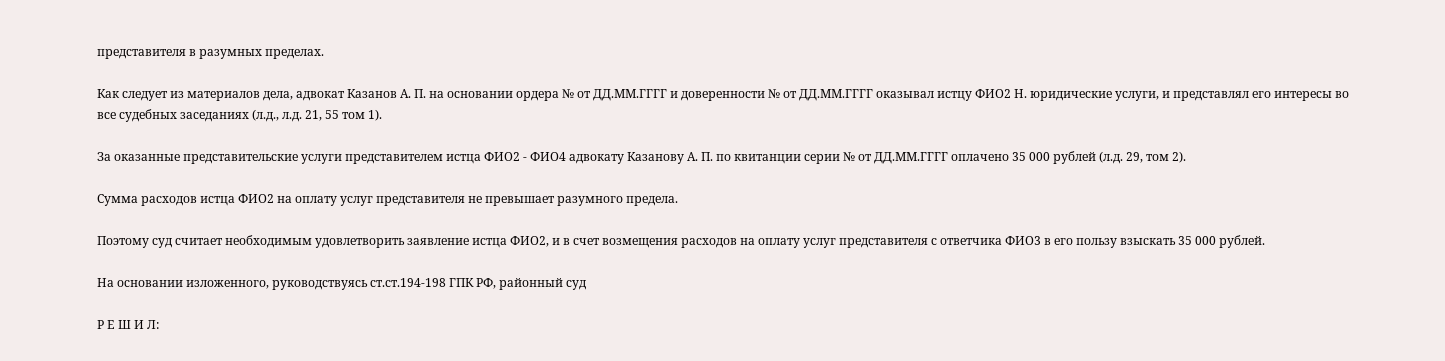представителя в разумных пределах.

Как следует из материалов дела, адвокат Казанов А. П. на основании ордера № от ДД.ММ.ГГГГ и доверенности № от ДД.ММ.ГГГГ оказывал истцу ФИО2 Н. юридические услуги, и представлял его интересы во все судебных заседаниях (л.д., л.д. 21, 55 том 1).

За оказанные представительские услуги представителем истца ФИО2 - ФИО4 адвокату Казанову А. П. по квитанции серии № от ДД.ММ.ГГГГ оплачено 35 000 рублей (л.д. 29, том 2).

Сумма расходов истца ФИО2 на оплату услуг представителя не превышает разумного предела.

Поэтому суд считает необходимым удовлетворить заявление истца ФИО2, и в счет возмещения расходов на оплату услуг представителя с ответчика ФИО3 в его пользу взыскать 35 000 рублей.

На основании изложенного, руководствуясь ст.ст.194-198 ГПК РФ, районный суд

Р Е Ш И Л: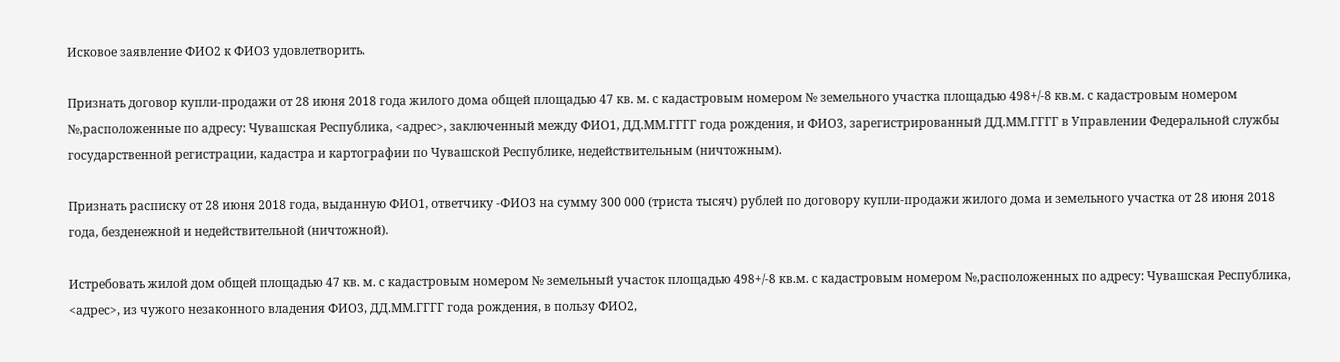Исковое заявление ФИО2 к ФИО3 удовлетворить.

Признать договор купли-продажи от 28 июня 2018 года жилого дома общей площадью 47 кв. м. с кадастровым номером № земельного участка площадью 498+/-8 кв.м. с кадастровым номером №,расположенные по адресу: Чувашская Республика, <адрес>, заключенный между ФИО1, ДД.ММ.ГГГГ года рождения, и ФИО3, зарегистрированный ДД.ММ.ГГГГ в Управлении Федеральной службы государственной регистрации, кадастра и картографии по Чувашской Республике, недействительным (ничтожным).

Признать расписку от 28 июня 2018 года, выданную ФИО1, ответчику -ФИО3 на сумму 300 000 (триста тысяч) рублей по договору купли-продажи жилого дома и земельного участка от 28 июня 2018 года, безденежной и недействительной (ничтожной).

Истребовать жилой дом общей площадью 47 кв. м. с кадастровым номером № земельный участок площадью 498+/-8 кв.м. с кадастровым номером №,расположенных по адресу: Чувашская Республика, <адрес>, из чужого незаконного владения ФИО3, ДД.ММ.ГГГГ года рождения, в пользу ФИО2,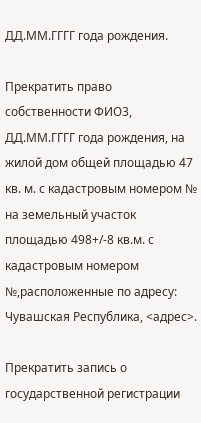ДД.ММ.ГГГГ года рождения.

Прекратить право собственности ФИО3, ДД.ММ.ГГГГ года рождения, на жилой дом общей площадью 47 кв. м. с кадастровым номером № на земельный участок площадью 498+/-8 кв.м. с кадастровым номером №,расположенные по адресу: Чувашская Республика, <адрес>.

Прекратить запись о государственной регистрации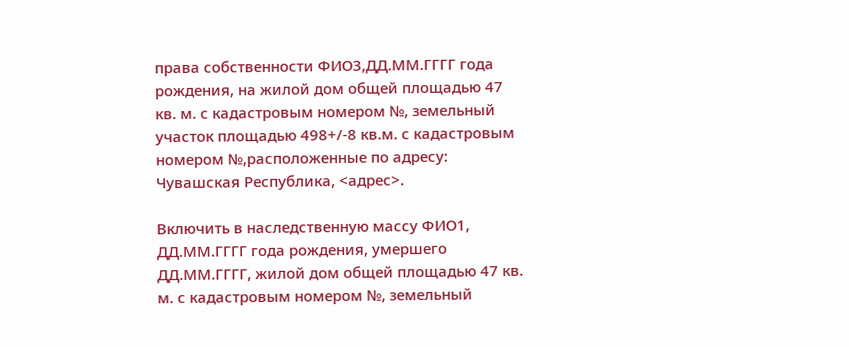права собственности ФИО3,ДД.ММ.ГГГГ года рождения, на жилой дом общей площадью 47 кв. м. с кадастровым номером №, земельный участок площадью 498+/-8 кв.м. с кадастровым номером №,расположенные по адресу: Чувашская Республика, <адрес>.

Включить в наследственную массу ФИО1, ДД.ММ.ГГГГ года рождения, умершего ДД.ММ.ГГГГ, жилой дом общей площадью 47 кв. м. с кадастровым номером №, земельный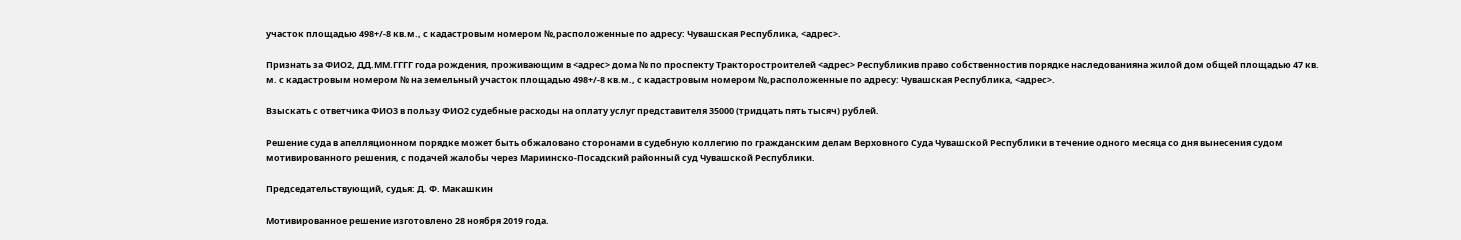участок площадью 498+/-8 кв.м., с кадастровым номером №,расположенные по адресу: Чувашская Республика, <адрес>.

Признать за ФИО2, ДД.ММ.ГГГГ года рождения, проживающим в <адрес> дома № по проспекту Тракторостроителей <адрес> Республикив право собственностив порядке наследованияна жилой дом общей площадью 47 кв. м. с кадастровым номером № на земельный участок площадью 498+/-8 кв.м., с кадастровым номером №,расположенные по адресу: Чувашская Республика, <адрес>.

Взыскать с ответчика ФИО3 в пользу ФИО2 судебные расходы на оплату услуг представителя 35000 (тридцать пять тысяч) рублей.

Решение суда в апелляционном порядке может быть обжаловано сторонами в судебную коллегию по гражданским делам Верховного Суда Чувашской Республики в течение одного месяца со дня вынесения судом мотивированного решения, с подачей жалобы через Мариинско-Посадский районный суд Чувашской Республики.

Председательствующий, судья: Д. Ф. Макашкин

Мотивированное решение изготовлено 28 ноября 2019 года.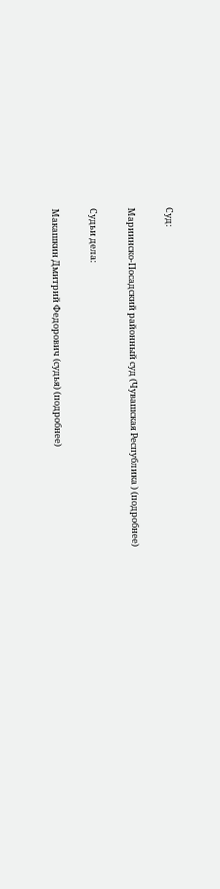Суд:

Мариинско-Посадский районный суд (Чувашская Республика ) (подробнее)

Судьи дела:

Макашкин Дмитрий Федорович (судья) (подробнее)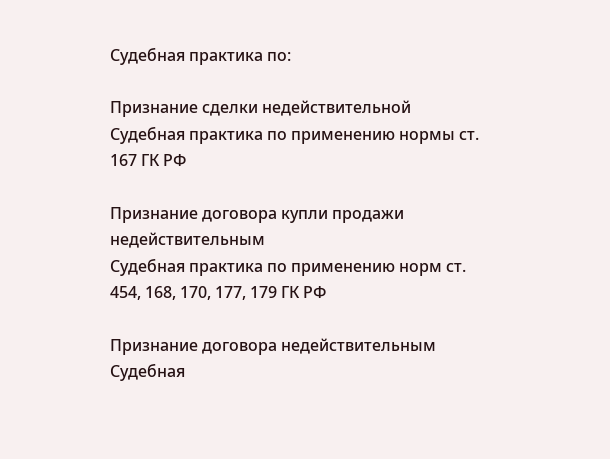Судебная практика по:

Признание сделки недействительной
Судебная практика по применению нормы ст. 167 ГК РФ

Признание договора купли продажи недействительным
Судебная практика по применению норм ст. 454, 168, 170, 177, 179 ГК РФ

Признание договора недействительным
Судебная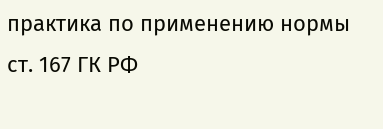практика по применению нормы ст. 167 ГК РФ